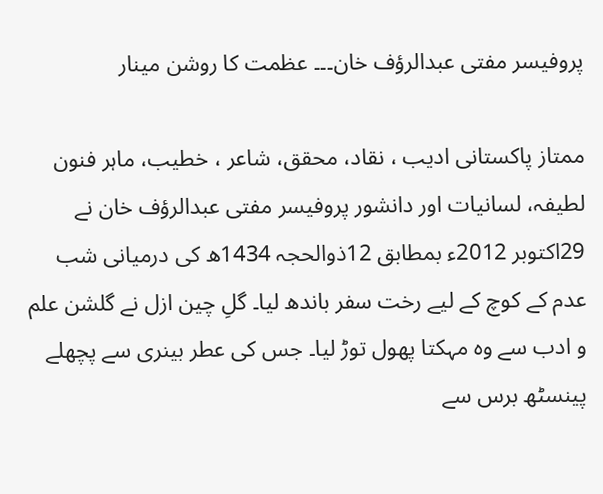پروفیسر مفتی عبدالرؤف خان۔۔۔ عظمت کا روشن مینار

ممتاز پاکستانی ادیب ، نقاد، محقق، شاعر ، خطیب، ماہر فنون لطیفہ، لسانیات اور دانشور پروفیسر مفتی عبدالرؤف خان نے 29اکتوبر 2012ء بمطابق 12ذوالحجہ 1434ھ کی درمیانی شب عدم کے کوچ کے لیے رخت سفر باندھ لیا۔ گلِ چین ازل نے گلشن علم و ادب سے وہ مہکتا پھول توڑ لیا۔ جس کی عطر بینری سے پچھلے پینسٹھ برس سے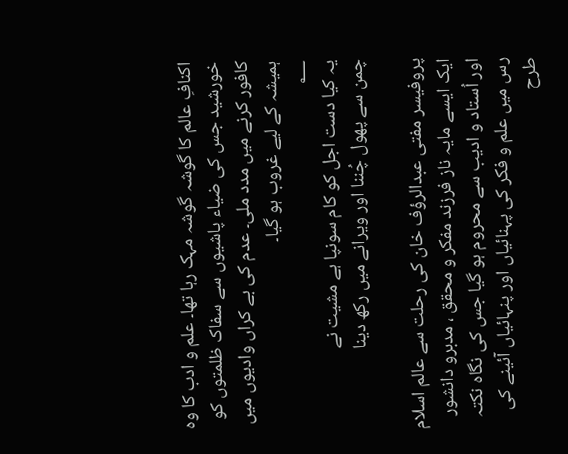اکنافِ عالم کا گوشہ گوشہ مہک رہا تھا۔ علم و ادب کا وہ خورشید جس کی ضیاء پاشیوں سے سفاک ظلمتوں کو کافور کرنے میں مدد ملی۔ عدم کی بے کراں وادیوں میں ہمیشہ کے لیے غروب ہو گیا۔
؂
یہ کیا دست اجل کو کام سونپا ہے مشیت نے
چمن سے پھول چُننا اور ویرانے میں رکھ دینا

پروفیسر مفتی عبدالرؤف خان کی رحلت سے عالم اسلام ایک ایسے مایہ ناز فرزند مفکر و محقق ، مدبرو دانشور اور اُستاد و ادیب سے محروم ہو گیا جس کی نگاہ نکتہ رس میں علم و فکر کی پہنائیاں اور پنہائیاں آئینے کی طرح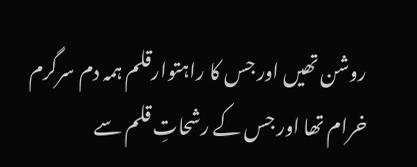روشن تھیں اور جس کا راہتوارقلم ہمہ دم سرگرم خرام تھا اور جس کے رشحاتِ قلم سے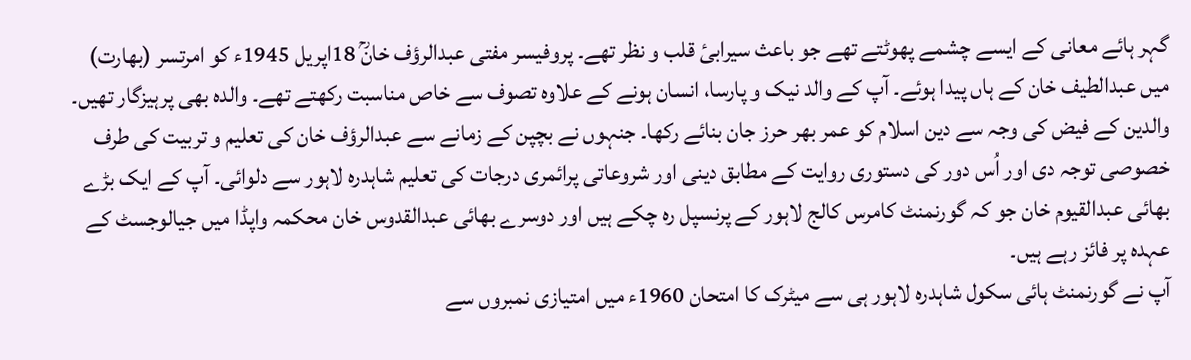گہر ہائے معانی کے ایسے چشمے پھوٹتے تھے جو باعث سیرابیٔ قلب و نظر تھے۔ پروفیسر مفتی عبدالرؤف خانؒ 18اپریل 1945ء کو امرتسر (بھارت) میں عبدالطیف خان کے ہاں پیدا ہوئے۔ آپ کے والد نیک و پارسا، انسان ہونے کے علاوہ تصوف سے خاص مناسبت رکھتے تھے۔ والدہ بھی پرہیزگار تھیں۔ والدین کے فیض کی وجہ سے دین اسلام کو عمر بھر حرز جان بنائے رکھا۔ جنہوں نے بچپن کے زمانے سے عبدالرؤف خان کی تعلیم و تربیت کی طرف خصوصی توجہ دی اور اُس دور کی دستوری روایت کے مطابق دینی اور شروعاتی پرائمری درجات کی تعلیم شاہدرہ لاہور سے دلوائی۔ آپ کے ایک بڑے بھائی عبدالقیوم خان جو کہ گورنمنٹ کامرس کالج لاہور کے پرنسپل رہ چکے ہیں اور دوسرے بھائی عبدالقدوس خان محکمہ واپڈا میں جیالوجسٹ کے عہدہ پر فائز رہے ہیں۔
آپ نے گورنمنٹ ہائی سکول شاہدرہ لاہور ہی سے میٹرک کا امتحان 1960ء میں امتیازی نمبروں سے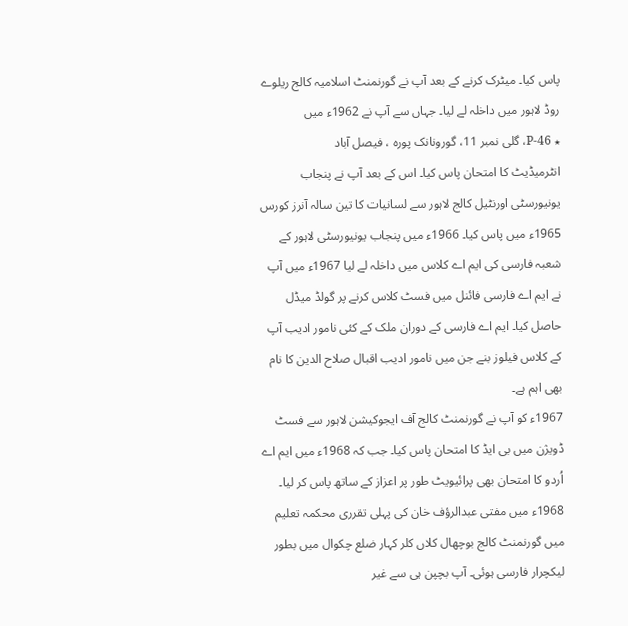پاس کیا۔ میٹرک کرنے کے بعد آپ نے گورنمنٹ اسلامیہ کالج ریلوے روڈ لاہور میں داخلہ لے لیا۔ جہاں سے آپ نے 1962ء میں
٭ P-46، گلی نمبر 11، گورونانک پورہ ، فیصل آباد
انٹرمیڈیٹ کا امتحان پاس کیا۔ اس کے بعد آپ نے پنجاب یونیورسٹی اورنٹیل کالج لاہور سے لسانیات کا تین سالہ آنرز کورس 1965ء میں پاس کیا۔ 1966ء میں پنجاب یونیورسٹی لاہور کے شعبہ فارسی کی ایم اے کلاس میں داخلہ لے لیا 1967ء میں آپ نے ایم اے فارسی فائنل میں فسٹ کلاس کرنے پر گولڈ میڈل حاصل کیا۔ ایم اے فارسی کے دوران ملک کے کئی نامور ادیب آپ کے کلاس فیلوز بنے جن میں نامور ادیب اقبال صلاح الدین کا نام بھی اہم ہے۔
1967ء کو آپ نے گورنمنٹ کالج آف ایجوکیشن لاہور سے فسٹ ڈویژن میں بی ایڈ کا امتحان پاس کیا۔ جب کہ 1968ء میں ایم اے اُردو کا امتحان بھی پرائیویٹ طور پر اعزاز کے ساتھ پاس کر لیا۔ 1968ء میں مفتی عبدالرؤف خان کی پہلی تقرری محکمہ تعلیم میں گورنمنٹ کالج بوچھال کلاں کلر کہار ضلع چکوال میں بطور لیکچرار فارسی ہوئی۔ آپ بچپن ہی سے غیر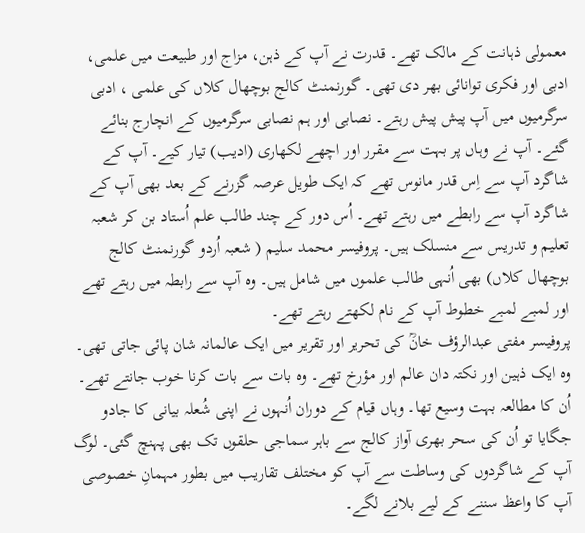معمولی ذہانت کے مالک تھے۔ قدرت نے آپ کے ذہن، مزاج اور طبیعت میں علمی، ادبی اور فکری توانائی بھر دی تھی۔ گورنمنٹ کالج بوچھال کلاں کی علمی ، ادبی سرگرمیوں میں آپ پیش پیش رہتے۔ نصابی اور ہم نصابی سرگرمیوں کے انچارج بنائے گئے۔ آپ نے وہاں پر بہت سے مقرر اور اچھے لکھاری (ادیب) تیار کیے۔ آپ کے شاگرد آپ سے اِس قدر مانوس تھے کہ ایک طویل عرصہ گزرنے کے بعد بھی آپ کے شاگرد آپ سے رابطے میں رہتے تھے۔ اُس دور کے چند طالب علم اُستاد بن کر شعبہ تعلیم و تدریس سے منسلک ہیں۔ پروفیسر محمد سلیم ( شعبہ اُردو گورنمنٹ کالج بوچھال کلاں) بھی اُنہی طالب علموں میں شامل ہیں۔ وہ آپ سے رابطہ میں رہتے تھے اور لمبے لمبے خطوط آپ کے نام لکھتے رہتے تھے۔
پروفیسر مفتی عبدالرؤف خانؒ کی تحریر اور تقریر میں ایک عالمانہ شان پائی جاتی تھی۔ وہ ایک ذہین اور نکتہ دان عالم اور مؤرخ تھے۔ وہ بات سے بات کرنا خوب جانتے تھے۔ اُن کا مطالعہ بہت وسیع تھا۔ وہاں قیام کے دوران اُنہوں نے اپنی شُعلہ بیانی کا جادو جگایا تو اُن کی سحر بھری آواز کالج سے باہر سماجی حلقوں تک بھی پہنچ گئی۔ لوگ آپ کے شاگردوں کی وساطت سے آپ کو مختلف تقاریب میں بطور مہمانِ خصوصی آپ کا واعظ سننے کے لیے بلانے لگے۔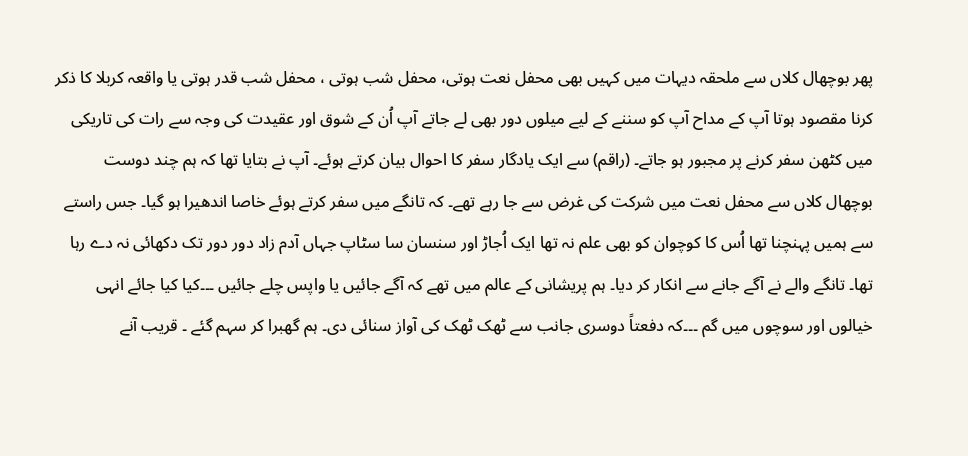پھر بوچھال کلاں سے ملحقہ دیہات میں کہیں بھی محفل نعت ہوتی، محفل شب ہوتی ، محفل شب قدر ہوتی یا واقعہ کربلا کا ذکر کرنا مقصود ہوتا آپ کے مداح آپ کو سننے کے لیے میلوں دور بھی لے جاتے آپ اُن کے شوق اور عقیدت کی وجہ سے رات کی تاریکی میں کٹھن سفر کرنے پر مجبور ہو جاتے۔ (راقم) سے ایک یادگار سفر کا احوال بیان کرتے ہوئے۔ آپ نے بتایا تھا کہ ہم چند دوست بوچھال کلاں سے محفل نعت میں شرکت کی غرض سے جا رہے تھے۔ کہ تانگے میں سفر کرتے ہوئے خاصا اندھیرا ہو گیا۔ جس راستے سے ہمیں پہنچنا تھا اُس کا کوچوان کو بھی علم نہ تھا ایک اُجاڑ اور سنسان سا سٹاپ جہاں آدم زاد دور دور تک دکھائی نہ دے رہا تھا۔ تانگے والے نے آگے جانے سے انکار کر دیا۔ ہم پریشانی کے عالم میں تھے کہ آگے جائیں یا واپس چلے جائیں ۔۔۔کیا کیا جائے انہی خیالوں اور سوچوں میں گم ۔۔۔کہ دفعتاً دوسری جانب سے ٹھک ٹھک کی آواز سنائی دی۔ ہم گھبرا کر سہم گئے ۔ قریب آنے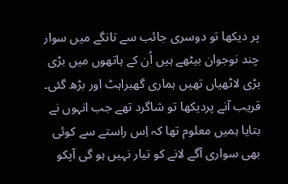پر دیکھا تو دوسری جائب سے تانگے میں سوار چند نوجوان بیٹھے ہیں اُن کے ہاتھوں میں بڑی بڑی لاٹھیاں تھیں ہماری گھبراہٹ اور بڑھ گئی۔ قریب آنے پردیکھا تو شاگرد تھے جب انہوں نے بتایا ہمیں معلوم تھا کہ اِس راستے سے کوئی بھی سواری آگے لانے کو تیار نہیں ہو گی آپکو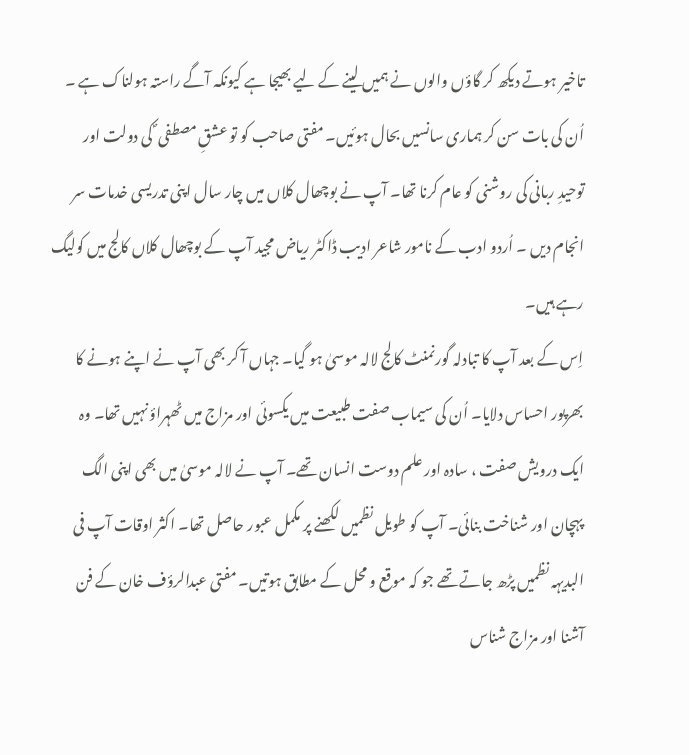تاخیر ہوتے دیکھ کر گاؤں والوں نے ہمیں لینے کے لیے بھیجا ہے کیونکہ آگے راستہ ہولناک ہے ۔ اُن کی بات سن کر ہماری سانسیں بحال ہوئیں۔ مفتی صاحب کو تو عشقِ مصطفی ؐ کی دولت اور توحیدِ ربانی کی روشنی کو عام کرنا تھا۔ آپ نے بوچھال کلاں میں چار سال اپنی تدریسی خدمات سر انجام دیں ۔ اُردو ادب کے نامور شاعر ادیب ڈاکٹر ریاض مجید آپ کے بوچھال کلاں کالج میں کولیگ رہے ہیں۔
اِس کے بعد آپ کا تبادلہ گورنمنٹ کالج لالہ موسیٰ ہو گیا۔ جہاں آ کر بھی آپ نے اپنے ہونے کا بھرپور احساس دلایا۔ اُن کی سیماب صفت طبیعت میں یکسوئی اور مزاج میں ٹھہراؤ نہیں تھا۔ وہ ایک درویش صفت ، سادہ اور علم دوست انسان تھے۔ آپ نے لالہ موسیٰ میں بھی اپنی الگ پہچان اور شناخت بنائی۔ آپ کو طویل نظمیں لکھنے پر مکمل عبور حاصل تھا۔ اکثر اوقات آپ فی البدیہہ نظمیں پڑھ جاتے تھے جو کہ موقع و محل کے مطابق ہوتیں۔ مفتی عبدالرؤف خان کے فن آشنا اور مزاج شناس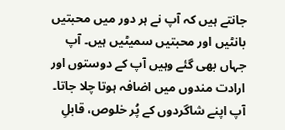جانتے ہیں کہ آپ نے ہر دور میں محبتیں بانٹیں اور محبتیں سمیٹیں ہیں۔ آپ جہاں بھی گئے وہیں آپ کے دوستوں اور ارادت مندوں میں اضافہ ہوتا چلا جاتا۔
آپ اپنے شاگردوں کے پُر خلوص، قابلِ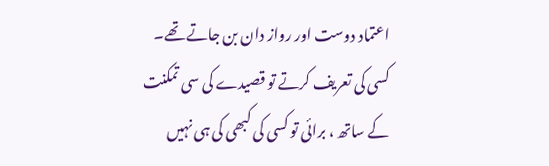اعتماد دوست اور رواز دان بن جاتے تھے۔ کسی کی تعریف کرتے تو قصیدے کی سی تمکنت کے ساتھ ، برائی تو کسی کی کبھی کی ہی نہیں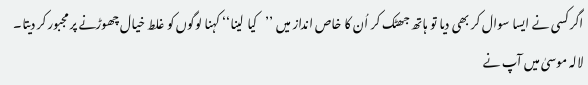اگر کسی نے ایسا سوال کر بھی دیا تو ہاتھ جھٹک کر اُن کا خاص انداز میں ’’کیا لینا‘‘ کہنا لوگوں کو غلط خیال چھوڑنے پر مجبور کر دیتا۔ لالہ موسیٰ میں آپ نے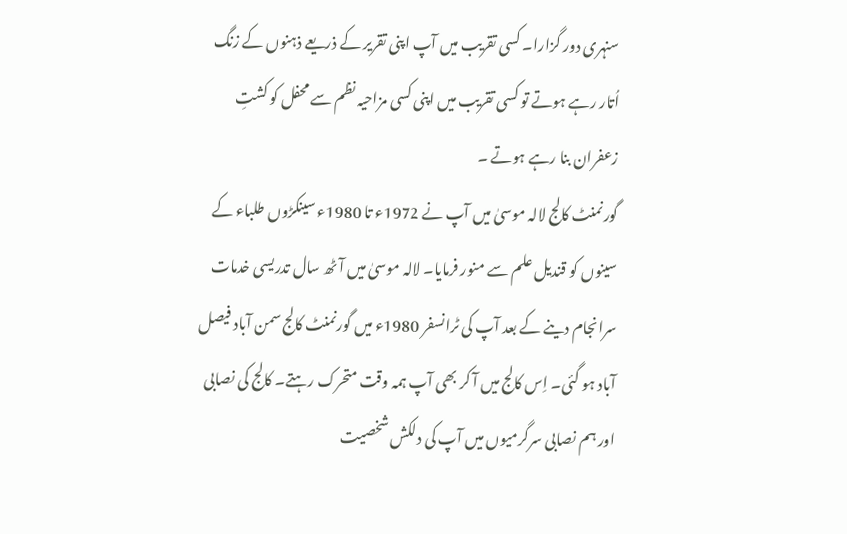سنہری دور گزارا۔ کسی تقریب میں آپ اپنی تقریر کے ذریعے ذہنوں کے زنگ اُتار رہے ہوتے تو کسی تقریب میں اپنی کسی مزاحیہ نظم سے محفل کو کشتِ زعفران بنا رہے ہوتے ۔
گورنمنٹ کالج لالہ موسیٰ میں آپ نے 1972ء تا 1980ء سینکڑوں طلباء کے سینوں کو قندیل علم سے منور فرمایا۔ لالہ موسیٰ میں آٹھ سال تدریسی خدمات سرانجام دینے کے بعد آپ کی ٹرانسفر 1980ء میں گورنمنٹ کالج سمن آباد فیصل آباد ہو گئی۔ اِس کالج میں آ کر بھی آپ ہمہ وقت متحرک رہتے۔ کالج کی نصابی اور ہم نصابی سرگرمیوں میں آپ کی دلکش شخصیت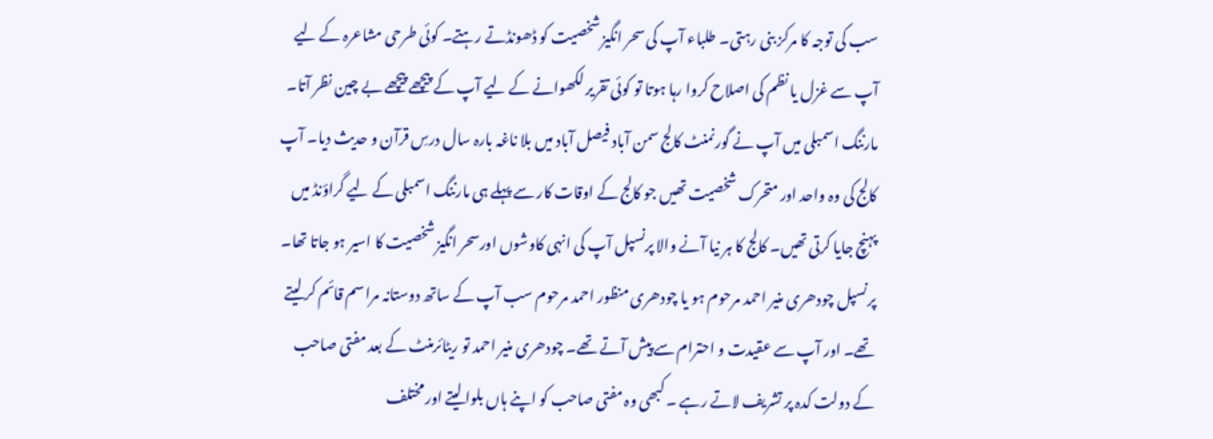سب کی توجہ کا مرکز بنی رہتی۔ طلباء آپ کی سحر انگیز شخصیت کو ڈھونڈتے رہتے۔ کوئی طرحی مشاعرہ کے لیے آپ سے غزل یا نظم کی اصلاح کروا رہا ہوتا تو کوئی تقریر لکھوانے کے لیے آپ کے پیچھے پیچھے بے چین نظر آتا۔
مارننگ اسمبلی میں آپ نے گورنمنٹ کالج سمن آباد فیصل آباد میں بلا ناغہ بارہ سال درسِ قرآن و حدیث دیا۔ آپ کالج کی وہ واحد اور متحرک شخصیت تھیں جو کالج کے اوقات کار سے پہلے ہی مارننگ اسمبلی کے لیے گراؤنڈ میں پہنچ جایا کرتی تھیں۔ کالج کا ہر نیا آنے والا پرنسپل آپ کی انہی کاوشوں اورسحر انگیز شخصیت کا اسیر ہو جاتا تھا۔ پرنسپل چودھری منیر احمد مرحوم ہو یا چودھری منظور احمد مرحوم سب آپ کے ساتھ دوستانہ مراسم قائم کر لیتے تھے۔ اور آپ سے عقیدت و احترام سے پیش آتے تھے۔ چودھری منیر احمد تو ریٹائرمنٹ کے بعد مفتی صاحب کے دولت کدہ پر تشریف لاتے رہے ۔ کبھی وہ مفتی صاحب کو اپنے ہاں بلوا لیتے اور مختلف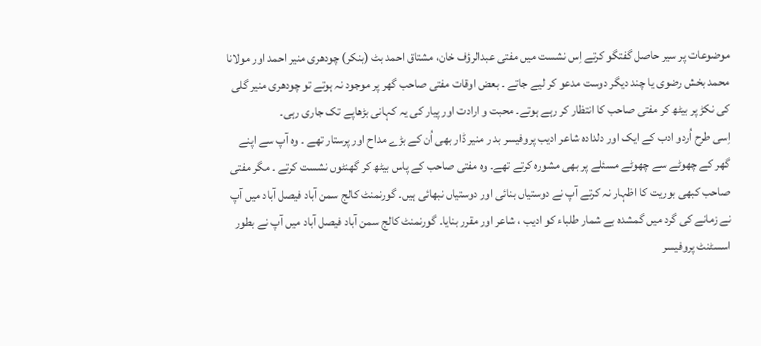موضوعات پر سیر حاصل گفتگو کرتے اِس نشست میں مفتی عبدالرؤف خان، مشتاق احمد بٹ (بنکر) چودھری منیر احمد اور مولانا محمد بخش رضوی یا چند دیگر دوست مدعو کر لیے جاتے ۔ بعض اوقات مفتی صاحب گھر پر موجود نہ ہوتے تو چودھری منیر گلی کی نکڑ پر بیٹھ کر مفتی صاحب کا انتظار کر رہے ہوتے۔ محبت و ارادت اور پیار کی یہ کہانی بڑھاپے تک جاری رہی۔
اِسی طرح اُردو ادب کے ایک اور دلدادہ شاعر ادیب پروفیسر بد ر منیر ڈار بھی اُن کے بڑے مداح اور پرستار تھے ۔ وہ آپ سے اپنے گھر کے چھوٹے سے چھوٹے مسئلے پر بھی مشورہ کرتے تھے۔ وہ مفتی صاحب کے پاس بیٹھ کر گھنٹوں نشست کرتے ۔ مگر مفتی صاحب کبھی بوریت کا اظہار نہ کرتے آپ نے دوستیاں بنائی اور دوستیاں نبھائی ہیں۔ گورنمنٹ کالج سمن آباد فیصل آباد میں آپ نے زمانے کی گرد میں گمشدہ بے شمار طلباء کو ادیب ، شاعر اور مقرر بنایا۔ گورنمنٹ کالج سمن آباد فیصل آباد میں آپ نے بطور اسسٹنٹ پروفیسر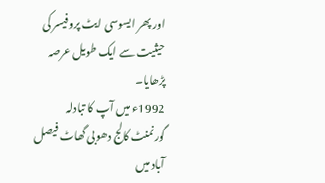اور پھر ایسوسی ایٹ پروفیسر کی حیثیت سے ایک طویل عرصہ پڑھایا۔
1992ء میں آپ کا تبادلہ گورنمنٹ کالج دھوبی گھاٹ فیصل آباد میں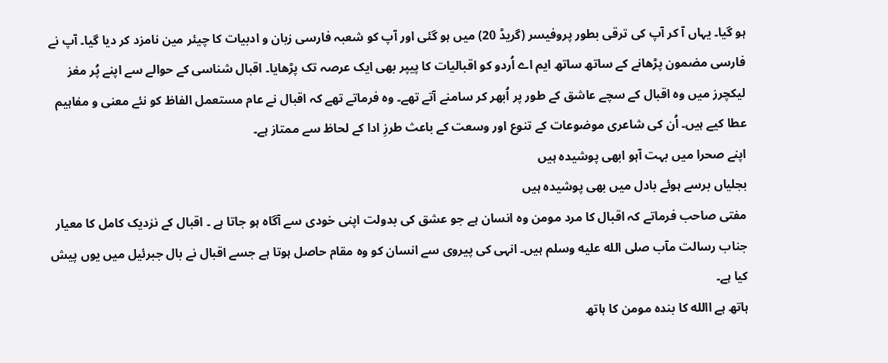ہو گیا۔ یہاں آ کر آپ کی ترقی بطور پروفیسر (گریڈ 20) میں ہو گئی اور آپ کو شعبہ فارسی زبان و ادبیات کا چیئر مین نامزد کر دیا گیا۔ آپ نے فارسی مضمون پڑھانے کے ساتھ ساتھ ایم اے اُردو کو اقبالیات کا پیپر بھی ایک عرصہ تک پڑھایا۔ اقبال شناسی کے حوالے سے اپنے پُر مغز لیکچرز میں وہ اقبال کے سچے عاشق کے طور پر اُبھر کر سامنے آتے تھے۔ وہ فرماتے تھے کہ اقبال نے عام مستعمل الفاظ کو نئے معنی و مفاہیم عطا کیے ہیں۔ اُن کی شاعری موضوعات کے تنوع اور وسعت کے باعث طرزِ ادا کے لحاظ سے ممتاز ہے۔
اپنے صحرا میں بہت آہو ابھی پوشیدہ ہیں
بجلیاں برسے ہوئے بادل میں بھی پوشیدہ ہیں
مفتی صاحب فرماتے کہ اقبال کا مرد مومن وہ انسان ہے جو عشق کی بدولت اپنی خودی سے آگاہ ہو جاتا ہے ۔ اقبال کے نزدیک کامل کا معیار جناب رسالت مآب صلى الله عليه وسلم ہیں۔ انہی کی پیروی سے انسان کو وہ مقام حاصل ہوتا ہے جسے اقبال نے بال جبرئیل میں یوں پیش کیا ہے۔
ہاتھ ہے االله کا بندہ مومن کا ہاتھ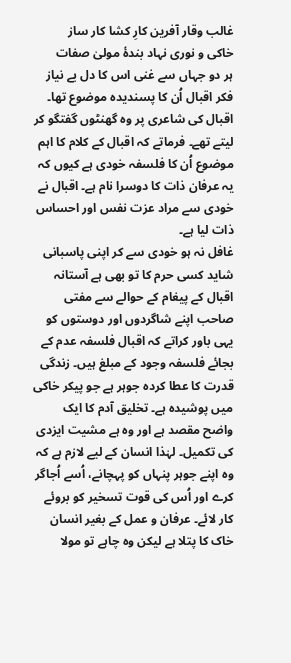غالب وقار آفرین کارِ کشا کار ساز
خاکی و نوری نہاد بندۂ مولیٰ صفات
ہر دو جہاں سے غنی اس کا دل بے نیاز
فکر اقبال اُن کا پسندیدہ موضوع تھا۔ اقبال کی شاعری پر وہ گھنٹوں گفتگو کر لیتے تھے۔ فرماتے کہ اقبال کے کلام کا اہم موضوع اُن کا فلسفہ خودی ہے کیوں کہ یہ عرفان ذات کا دوسرا نام ہے۔ اقبال نے خودی سے مراد عزت نفس اور احساس ذات لیا ہے۔
غافل نہ ہو خودی سے کر اپنی پاسبانی
شاید کسی حرم کا تو بھی ہے آستانہ
اقبال کے پیغام کے حوالے سے مفتی صاحب اپنے شاگردوں اور دوستوں کو یہی باور کراتے کہ اقبال فلسفہ عدم کے بجائے فلسفہ وجود کے مبلغ ہیں۔ زندگی قدرت کا عطا کردہ جوہر ہے جو پیکر خاکی میں پوشیدہ ہے۔ تخلیق آدم کا ایک واضح مقصد ہے اور وہ ہے مشیت ایزدی کی تکمیل۔ لہٰذا انسان کے لیے لازم ہے کہ وہ اپنے جوہر پنہاں کو پہچانے، اُسے اُجاگر کرے اور اُس کی قوت تسخیر کو بروئے کار لائے۔ عرفان و عمل کے بغیر انسان خاک کا پتلا ہے لیکن وہ چاہے تو مولا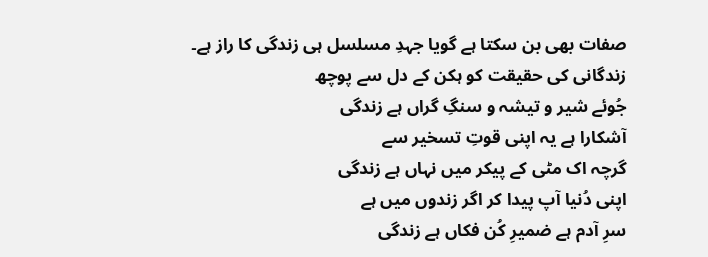صفات بھی بن سکتا ہے گویا جہدِ مسلسل ہی زندگی کا راز ہے۔
زندگانی کی حقیقت کو ہکن کے دل سے پوچھ
جُوئے شیر و تیشہ و سنگِ گراں ہے زندگی
آشکارا ہے یہ اپنی قوتِ تسخیر سے
گرچہ اک مٹی کے پیکر میں نہاں ہے زندگی
اپنی دُنیا آپ پیدا کر اگر زندوں میں ہے
سرِ آدم ہے ضمیرِ کُن فکاں ہے زندگی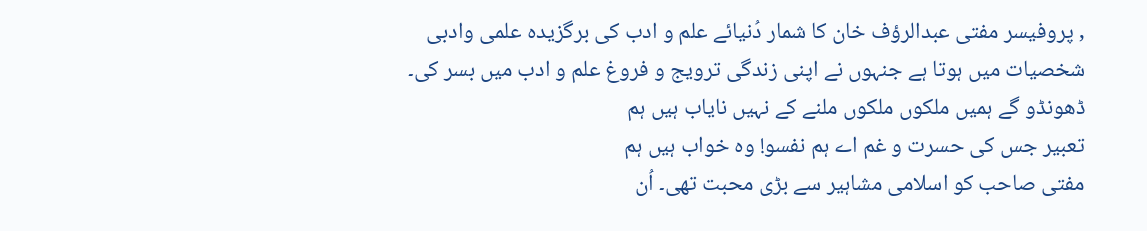, پروفیسر مفتی عبدالرؤف خان کا شمار دُنیائے علم و ادب کی برگزیدہ علمی وادبی شخصیات میں ہوتا ہے جنہوں نے اپنی زندگی ترویج و فروغ علم و ادب میں بسر کی۔
ڈھونڈو گے ہمیں ملکوں ملکوں ملنے کے نہیں نایاب ہیں ہم
تعبیر جس کی حسرت و غم اے ہم نفسو! وہ خواب ہیں ہم
مفتی صاحب کو اسلامی مشاہیر سے بڑی محبت تھی۔ اُن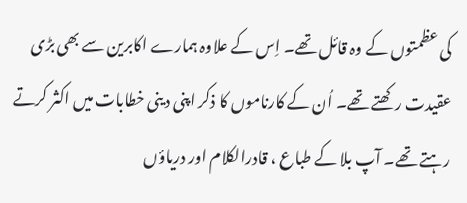کی عظمتوں کے وہ قائل تھے۔ اِس کے علاوہ ہمارے اکابرین سے بھی بڑی عقیدت رکھتے تھے۔ اُن کے کارناموں کا ذکر اپنی دینی خطابات میں اکثر کرتے رہتے تھے۔ آپ بلا کے طباع ، قادرالکلام اور دریاؤں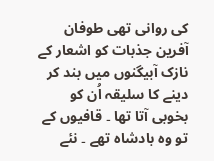کی روانی تھی طوفان آفرین جذبات کو اشعار کے نازک آبیگنوں میں بند کر دینے کا سلیقہ اُن کو بخوبی آتا تھا ۔ قافیوں کے تو وہ بادشاہ تھے ۔ نئے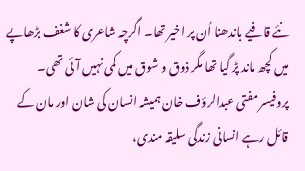نئے قافیے باندھنا اُن پر اخیر تھا۔ اگرچہ شاعری کا شغف بڑھاپے میں کچھ ماند پڑ گیا تھا مگر ذوق و شوق میں کمی نہیں آئی تھی۔
پروفیسر مفتی عبدالرؤف خان ہمیشہ انسان کی شان اور مان کے قائل رہے انسانی زندگی سلیقہ مندی،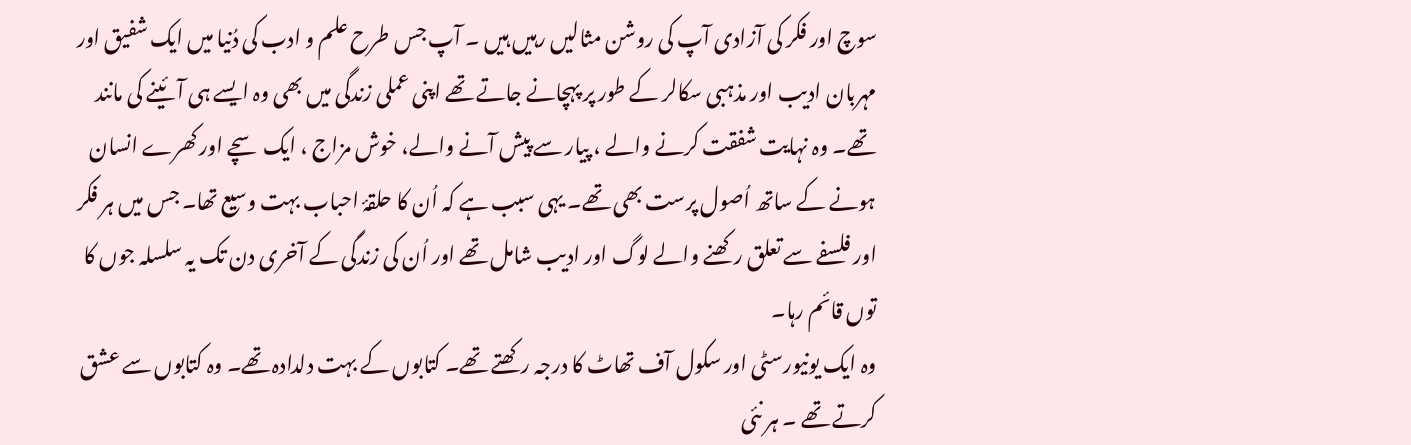سوچ اور فکر کی آزادی آپ کی روشن مثالیں رہیں ہیں ۔ آپ جس طرح علم و ادب کی دُنیا میں ایک شفیق اور مہربان ادیب اور مذہبی سکالر کے طور پر پہچانے جاتے تھے اپنی عملی زندگی میں بھی وہ ایسے ہی آئینے کی مانند تھے۔ وہ نہایت شفقت کرنے والے ، پیار سے پیش آنے والے، خوش مزاج ، ایک سچے اور کھرے انسان ہونے کے ساتھ اُصول پرست بھی تھے۔ یہی سبب ہے کہ اُن کا حلقۂ احباب بہت وسیع تھا۔ جس میں ہر فکر اور فلسفے سے تعلق رکھنے والے لوگ اور ادیب شامل تھے اور اُن کی زندگی کے آخری دن تک یہ سلسلہ جوں کا توں قائم رہا۔
وہ ایک یونیورسٹی اور سکول آف تھاٹ کا درجہ رکھتے تھے۔ کتابوں کے بہت دلدادہ تھے۔ وہ کتابوں سے عشق کرتے تھے ۔ ہر نئی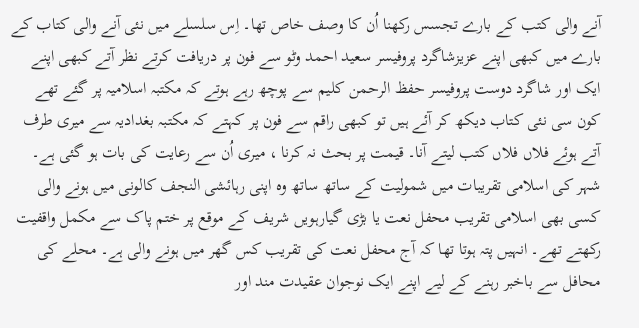آنے والی کتب کے بارے تجسس رکھنا اُن کا وصف خاص تھا۔ اِس سلسلے میں نئی آنے والی کتاب کے بارے میں کبھی اپنے عزیزشاگرد پروفیسر سعید احمد وٹو سے فون پر دریافت کرتے نظر آتے کبھی اپنے ایک اور شاگرد دوست پروفیسر حفظ الرحمن کلیم سے پوچھ رہے ہوتے کہ مکتبہ اسلامیہ پر گئے تھے کون سی نئی کتاب دیکھ کر آئے ہیں تو کبھی راقم سے فون پر کہتے کہ مکتبہ بغدادیہ سے میری طرف آتے ہوئے فلاں فلاں کتب لیتے آنا۔ قیمت پر بحث نہ کرنا ، میری اُن سے رعایت کی بات ہو گئی ہے۔ شہر کی اسلامی تقریبات میں شمولیت کے ساتھ ساتھ وہ اپنی رہائشی النجف کالونی میں ہونے والی کسی بھی اسلامی تقریب محفل نعت یا بڑی گیارہویں شریف کے موقع پر ختم پاک سے مکمل واقفیت رکھتے تھے۔ انہیں پتہ ہوتا تھا کہ آج محفل نعت کی تقریب کس گھر میں ہونے والی ہے۔ محلے کی محافل سے باخبر رہنے کے لیے اپنے ایک نوجوان عقیدت مند اور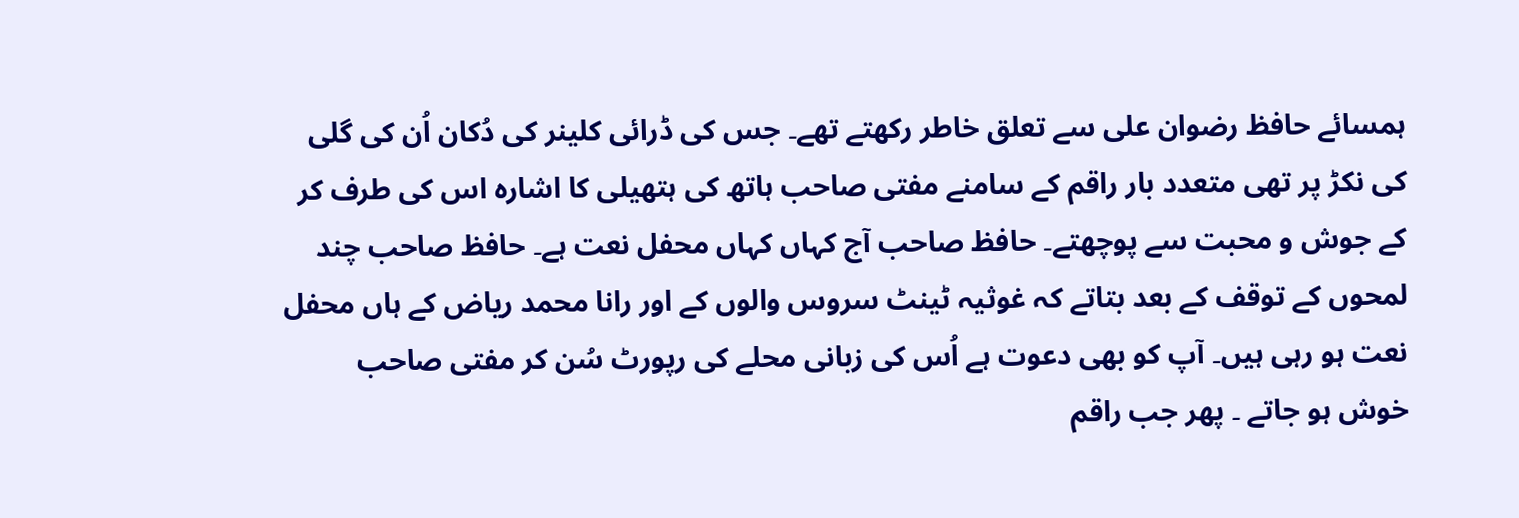ہمسائے حافظ رضوان علی سے تعلق خاطر رکھتے تھے۔ جس کی ڈرائی کلینر کی دُکان اُن کی گلی کی نکڑ پر تھی متعدد بار راقم کے سامنے مفتی صاحب ہاتھ کی ہتھیلی کا اشارہ اس کی طرف کر کے جوش و محبت سے پوچھتے۔ حافظ صاحب آج کہاں کہاں محفل نعت ہے۔ حافظ صاحب چند لمحوں کے توقف کے بعد بتاتے کہ غوثیہ ٹینٹ سروس والوں کے اور رانا محمد ریاض کے ہاں محفل نعت ہو رہی ہیں۔ آپ کو بھی دعوت ہے اُس کی زبانی محلے کی رپورٹ سُن کر مفتی صاحب خوش ہو جاتے ۔ پھر جب راقم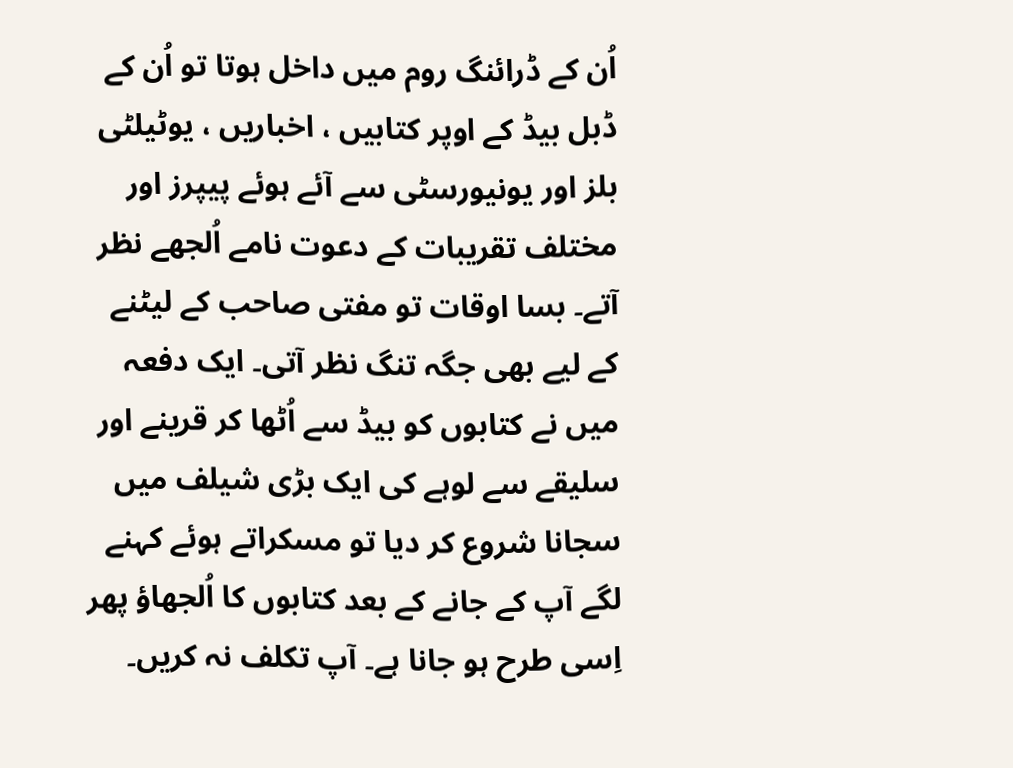اُن کے ڈرائنگ روم میں داخل ہوتا تو اُن کے ڈبل بیڈ کے اوپر کتابیں ، اخباریں ، یوٹیلٹی بلز اور یونیورسٹی سے آئے ہوئے پیپرز اور مختلف تقریبات کے دعوت نامے اُلجھے نظر آتے۔ بسا اوقات تو مفتی صاحب کے لیٹنے کے لیے بھی جگہ تنگ نظر آتی۔ ایک دفعہ میں نے کتابوں کو بیڈ سے اُٹھا کر قرینے اور سلیقے سے لوہے کی ایک بڑی شیلف میں سجانا شروع کر دیا تو مسکراتے ہوئے کہنے لگے آپ کے جانے کے بعد کتابوں کا اُلجھاؤ پھر اِسی طرح ہو جانا ہے۔ آپ تکلف نہ کریں۔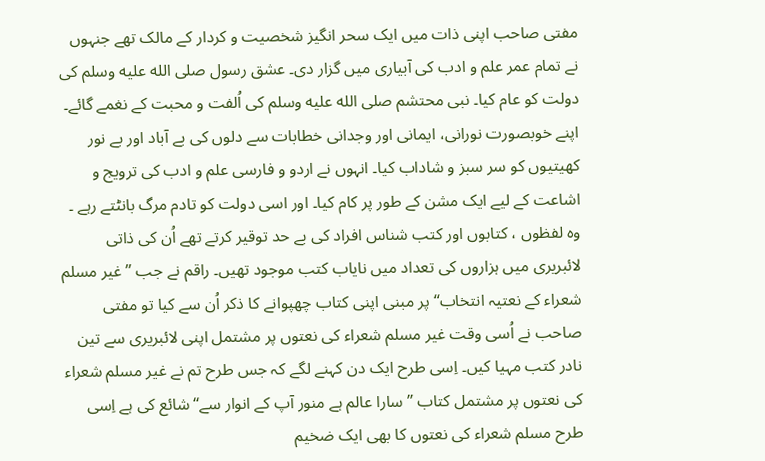مفتی صاحب اپنی ذات میں ایک سحر انگیز شخصیت و کردار کے مالک تھے جنہوں نے تمام عمر علم و ادب کی آبیاری میں گزار دی۔ عشق رسول صلى الله عليه وسلم کی دولت کو عام کیا۔ نبی محتشم صلى الله عليه وسلم کی اُلفت و محبت کے نغمے گائے۔ اپنے خوبصورت نورانی، ایمانی اور وجدانی خطابات سے دلوں کی بے آباد اور بے نور کھیتیوں کو سر سبز و شاداب کیا۔ انہوں نے اردو و فارسی علم و ادب کی ترویج و اشاعت کے لیے ایک مشن کے طور پر کام کیا۔ اور اسی دولت کو تادم مرگ بانٹتے رہے ۔ وہ لفظوں ، کتابوں اور کتب شناس افراد کی بے حد توقیر کرتے تھے اُن کی ذاتی لائبریری میں ہزاروں کی تعداد میں نایاب کتب موجود تھیں۔ راقم نے جب ’’غیر مسلم شعراء کے نعتیہ انتخاب‘‘ پر مبنی اپنی کتاب چھپوانے کا ذکر اُن سے کیا تو مفتی صاحب نے اُسی وقت غیر مسلم شعراء کی نعتوں پر مشتمل اپنی لائبریری سے تین نادر کتب مہیا کیں۔ اِسی طرح ایک دن کہنے لگے کہ جس طرح تم نے غیر مسلم شعراء کی نعتوں پر مشتمل کتاب ’’سارا عالم ہے منور آپ کے انوار سے‘‘ شائع کی ہے اِسی طرح مسلم شعراء کی نعتوں کا بھی ایک ضخیم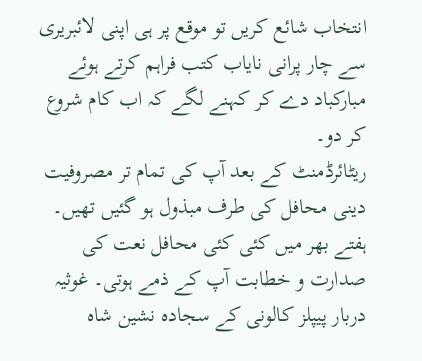انتخاب شائع کریں تو موقع پر ہی اپنی لائبریری سے چار پرانی نایاب کتب فراہم کرتے ہوئے مبارکباد دے کر کہنے لگے کہ اب کام شروع کر دو۔
ریٹائرڈمنٹ کے بعد آپ کی تمام تر مصروفیت دینی محافل کی طرف مبذول ہو گئیں تھیں۔ ہفتے بھر میں کئی کئی محافل نعت کی صدارت و خطابت آپ کے ذمے ہوتی۔ غوثیہ دربار پیپلز کالونی کے سجادہ نشین شاہ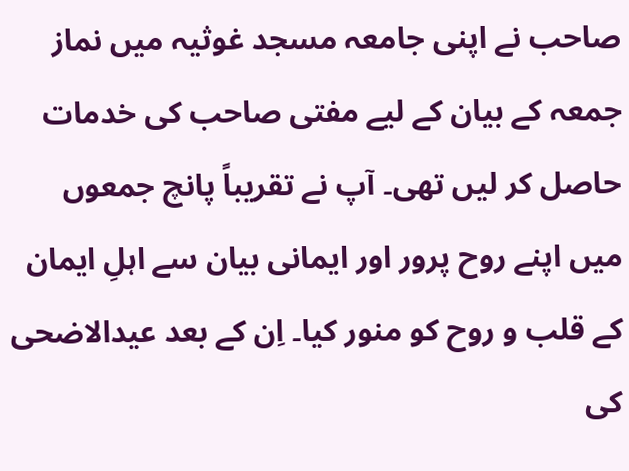صاحب نے اپنی جامعہ مسجد غوثیہ میں نماز جمعہ کے بیان کے لیے مفتی صاحب کی خدمات حاصل کر لیں تھی۔ آپ نے تقریباً پانچ جمعوں میں اپنے روح پرور اور ایمانی بیان سے اہلِ ایمان کے قلب و روح کو منور کیا۔ اِن کے بعد عیدالاضحی کی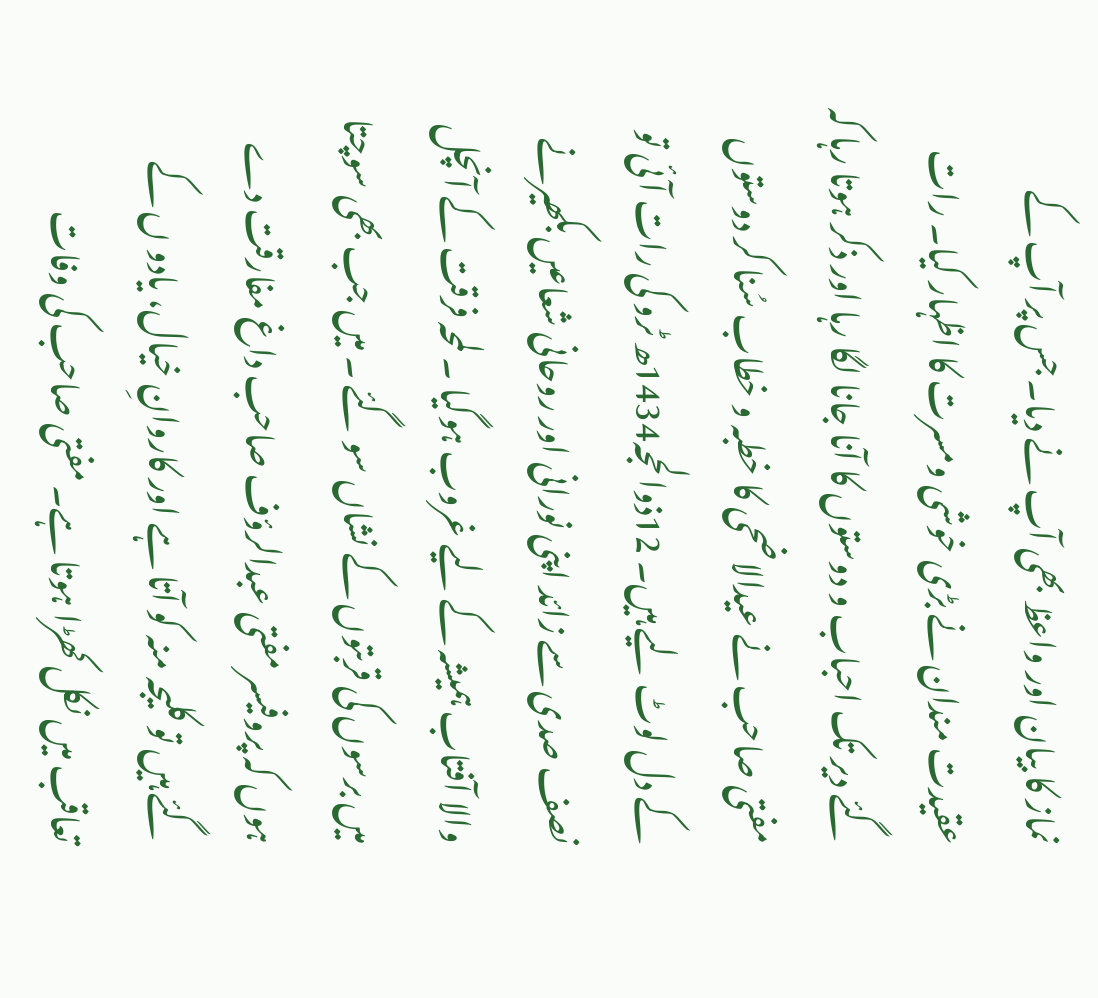نماز کا بیان اور واعظ بھی آپ نے دیا۔ جس پر آپ کے عقیدت مندان نے بڑی خوشی ومسرت کا اظہار کیا۔ رات گئے دیر تک احباب و دوستوں کا آنا جانا لگا رہا اور ذکر ہوتا رہا کہ مفتی صاحب نے عیدالاضحی کا خطبہ و خطاب سُنا کر دوستوں کے دل لوٹ لیے ہیں۔ 12ذوالحجہ1434ھ ٹرو کی رات آئی تو نصف صدی سے زائد اپنی نورانی اور روحانی شعاعیں بکھیرنے والا آفتاب ہمیشہ کے لیے غروب ہوگیا ۔ لمحہ فرقت کے آنچل میں برسوں کی قربتوں کے نشاں سو گئے ۔ میں جب بھی سوچتا ہوں کہ پروفیسر مفتی عبدالرؤف صاحب داغ مفارقت دے گئے ہیں تو کلیجہ منہ کو آتا ہے اور کاروانِ خیال، یادو ں کے تعاقب میں نکل کھڑا ہوتا ہے۔ مفتی صاحب کی وفات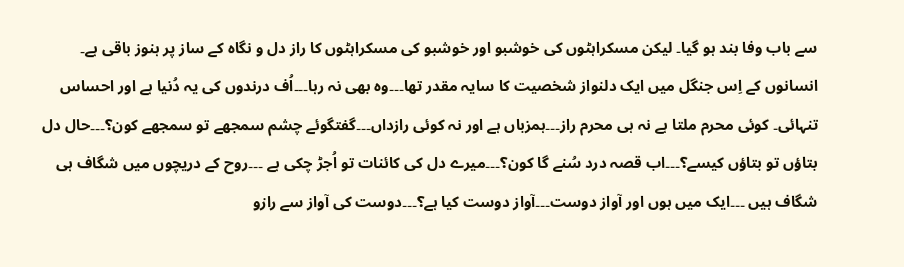سے باب وفا بند ہو گیا۔ لیکن مسکراہٹوں کی خوشبو اور خوشبو کی مسکراہٹوں کا راز دل و نگاہ کے ساز پر ہنوز باقی ہے۔ انسانوں کے اِس جنگل میں ایک دلنواز شخصیت کا سایہ مقدر تھا۔۔۔وہ بھی نہ رہا۔۔۔اُف درندوں کی یہ دُنیا ہے اور احساس تنہائی۔ کوئی محرم ملتا ہے نہ ہی محرم راز۔۔۔ہمزباں ہے اور نہ کوئی رازداں۔۔۔گفتگوئے چشم سمجھے تو سمجھے کون؟۔۔۔حال دل بتاؤں تو بتاؤں کیسے؟۔۔۔اب قصہ درد سُنے گا کون؟۔۔۔میرے دل کی کائنات تو اُجڑ چکی ہے ۔۔۔روح کے دریچوں میں شگاف ہی شگاف ہیں ۔۔۔ایک میں ہوں اور آواز دوست۔۔۔آواز دوست کیا ہے؟۔۔۔دوست کی آواز سے رازو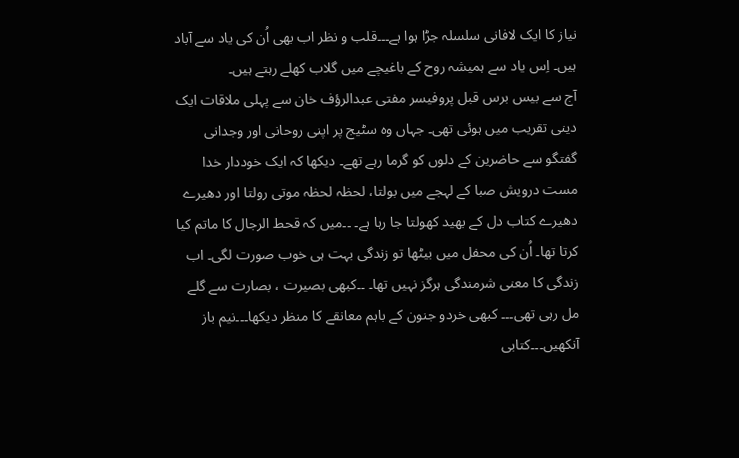نیاز کا ایک لافانی سلسلہ جڑا ہوا ہے۔۔۔قلب و نظر اب بھی اُن کی یاد سے آباد ہیں۔ اِس یاد سے ہمیشہ روح کے باغیچے میں گلاب کھلے رہتے ہیں۔
آج سے بیس برس قبل پروفیسر مفتی عبدالرؤف خان سے پہلی ملاقات ایک دینی تقریب میں ہوئی تھی۔ جہاں وہ سٹیج پر اپنی روحانی اور وجدانی گفتگو سے حاضرین کے دلوں کو گرما رہے تھے۔ دیکھا کہ ایک خوددار خدا مست درویش صبا کے لہجے میں بولتا، لحظہ لحظہ موتی رولتا اور دھیرے دھیرے کتاب دل کے بھید کھولتا جا رہا ہے۔ ۔۔میں کہ قحط الرجال کا ماتم کیا کرتا تھا۔ اُن کی محفل میں بیٹھا تو زندگی بہت ہی خوب صورت لگی۔ اب زندگی کا معنی شرمندگی ہرگز نہیں تھا۔ ۔۔کبھی بصیرت ، بصارت سے گلے مل رہی تھی۔۔۔ کبھی خردو جنون کے باہم معانقے کا منظر دیکھا۔۔۔نیم باز آنکھیں۔۔۔کتابی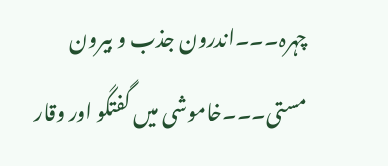چہرہ۔۔۔اندرون جذب و بیرون مستی۔۔۔خاموشی میں گفتگو اور وقار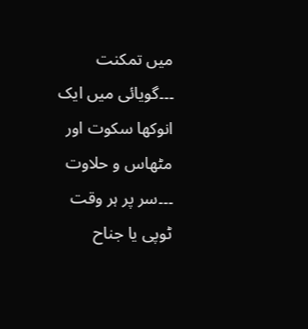میں تمکنت ۔۔۔گویائی میں ایک انوکھا سکوت اور مٹھاس و حلاوت ۔۔۔سر پر ہر وقت ٹوپی یا جناح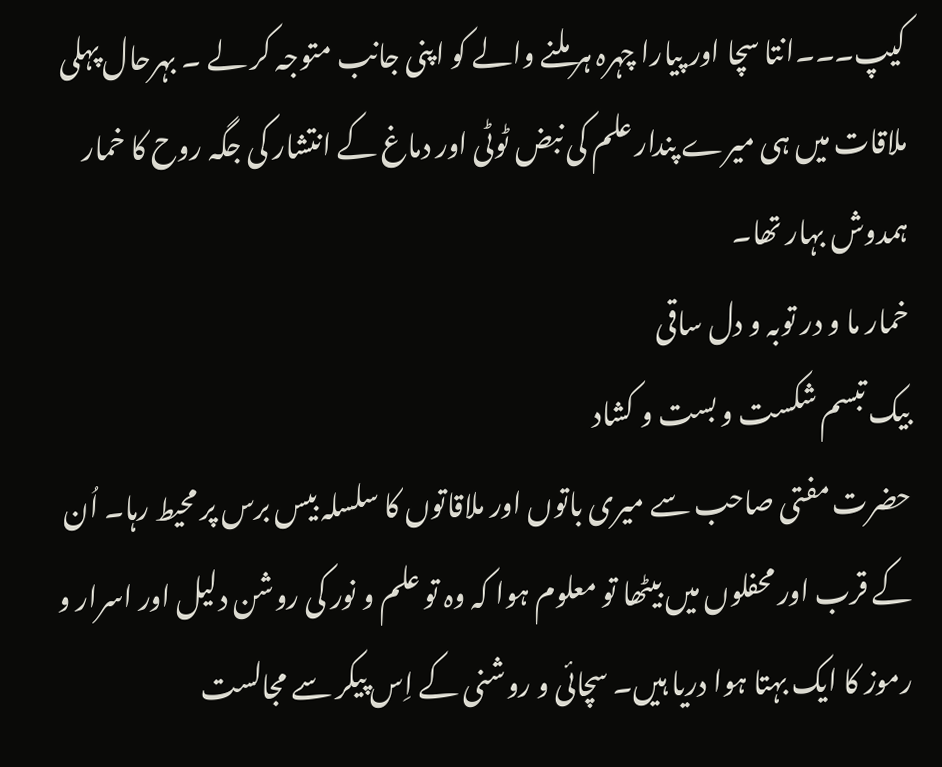کیپ۔۔۔انتا سچا اور پیارا چہرہ ہر ملنے والے کو اپنی جانب متوجہ کر لے ۔ بہرحال پہلی ملاقات میں ہی میرے پندار علم کی نبض ٹوٹی اور دماغ کے انتشار کی جگہ روح کا خمار ہمدوش بہار تھا۔
خمار ما و در توبہ و دل ساقی
بیک تبسم شکست و بست و کشاد
حضرت مفتی صاحب سے میری باتوں اور ملاقاتوں کا سلسلہ بیس برس پر محیط رہا۔ اُن کے قرب اور محفلوں میں بیٹھا تو معلوم ہوا کہ وہ تو علم و نور کی روشن دلیل اور اسرار و رموز کا ایک بہتا ہوا دریا ہیں۔ سچائی و روشنی کے اِس پیکر سے مجالست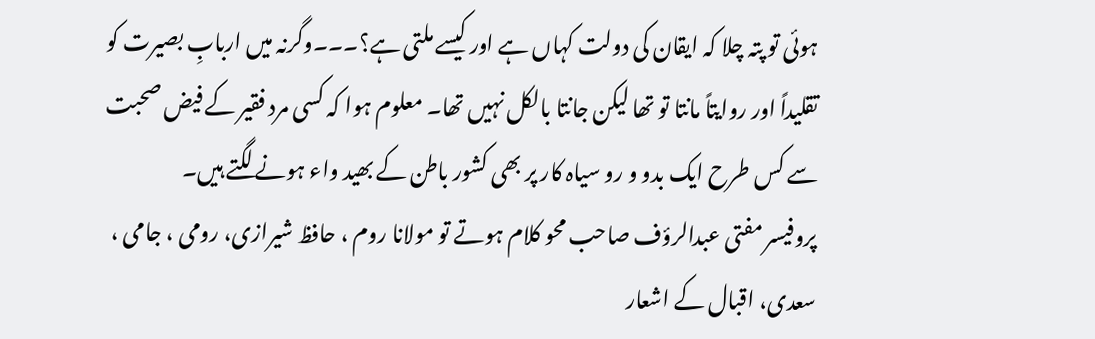ہوئی تو پتہ چلا کہ ایقان کی دولت کہاں ہے اور کیسے ملتی ہے؟۔۔۔وگرنہ میں اربابِ بصیرت کو تقلیداً اور روایتاً مانتا تو تھا لیکن جانتا بالکل نہیں تھا۔ معلوم ہوا کہ کسی مرد فقیر کے فیض صحبت سے کس طرح ایک بدو و رو سیاہ کار پر بھی کشور باطن کے بھید واء ہونے لگتے ہیں۔
پروفیسر مفتی عبدالرؤف صاحب محو کلام ہوتے تو مولانا روم ، حافظ شیرازی، رومی ، جامی ، سعدی، اقبال کے اشعار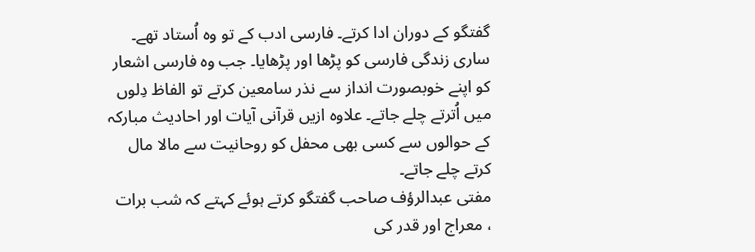گفتگو کے دوران ادا کرتے۔ فارسی ادب کے تو وہ اُستاد تھے۔ ساری زندگی فارسی کو پڑھا اور پڑھایا۔ جب وہ فارسی اشعار کو اپنے خوبصورت انداز سے نذر سامعین کرتے تو الفاظ دِلوں میں اُترتے چلے جاتے۔ علاوہ ازیں قرآنی آیات اور احادیث مبارکہ کے حوالوں سے کسی بھی محفل کو روحانیت سے مالا مال کرتے چلے جاتے۔
مفتی عبدالرؤف صاحب گفتگو کرتے ہوئے کہتے کہ شب برات ، معراج اور قدر کی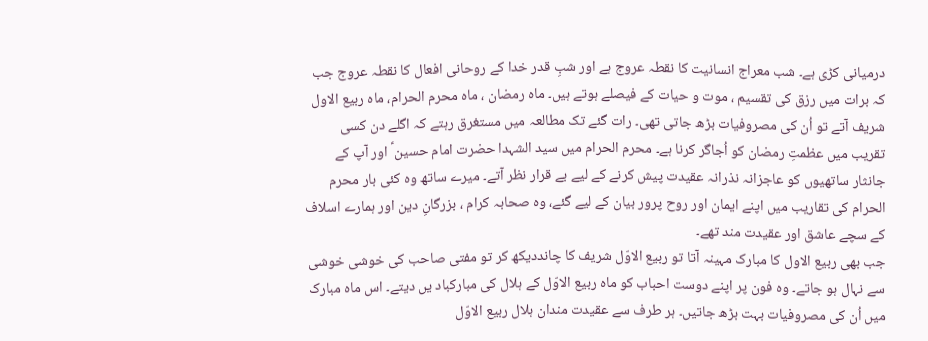درمیانی کڑی ہے۔ شب معراج انسانیت کا نقطہ عروج ہے اور شبِ قدر خدا کے روحانی افعال کا نقطہ عروج جب کہ برات میں رزق کی تقسیم ، موت و حیات کے فیصلے ہوتے ہیں۔ ماہ رمضان ، ماہ محرم الحرام، ماہ ربیع الاول شریف آتے تو اُن کی مصروفیات بڑھ جاتی تھی۔ رات گئے تک مطالعہ میں مستغرق رہتے کہ اگلے دن کسی تقریب میں عظمتِ رمضان کو اُجاگر کرنا ہے۔ محرم الحرام میں سید الشہدا حضرت امام حسین ؑ اور آپ کے جانثار ساتھیوں کو عاجزانہ نذرانہ عقیدت پیش کرنے کے لیے بے قرار نظر آتے۔ میرے ساتھ وہ کئی بار محرم الحرام کی تقاریب میں اپنے ایمان اور روح پرور بیان کے لیے گئے، وہ صحابہ کرام ، بزرگانِ دین اور ہمارے اسلاف کے سچے عاشق اور عقیدت مند تھے۔
جب بھی ربیع الاول کا مبارک مہینہ آتا تو ربیع الاوّل شریف کا چانددیکھ کر تو مفتی صاحب کی خوشی خوشی سے نہال ہو جاتے۔ وہ فون پر اپنے دوست احباب کو ماہ ربیع الاوّل کے ہلال کی مبارکباد یں دیتے۔ اس ماہ مبارک میں اُن کی مصروفیات بہت بڑھ جاتیں۔ ہر طرف سے عقیدت مندان ہلال ربیع الاوّل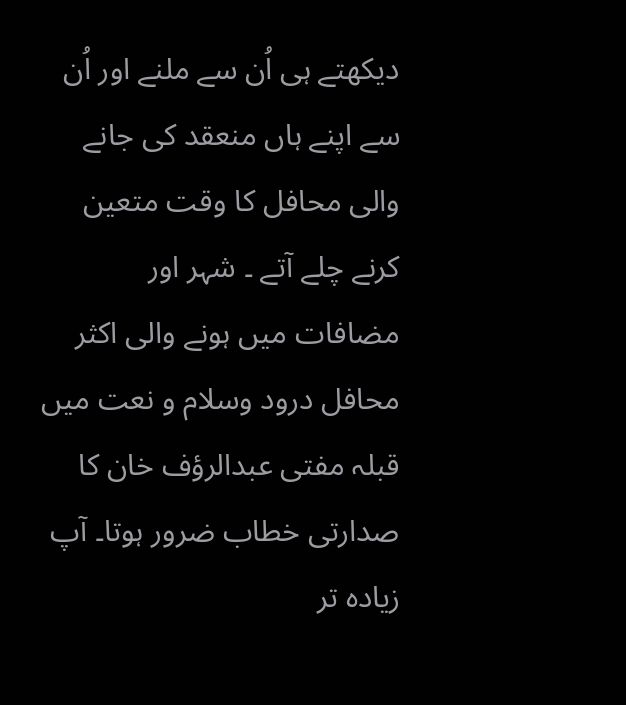دیکھتے ہی اُن سے ملنے اور اُن سے اپنے ہاں منعقد کی جانے والی محافل کا وقت متعین کرنے چلے آتے ۔ شہر اور مضافات میں ہونے والی اکثر محافل درود وسلام و نعت میں قبلہ مفتی عبدالرؤف خان کا صدارتی خطاب ضرور ہوتا۔ آپ زیادہ تر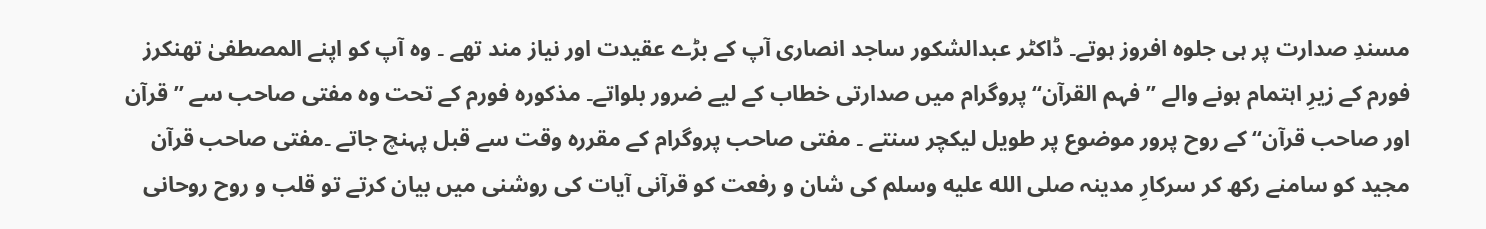مسندِ صدارت پر ہی جلوہ افروز ہوتے۔ ڈاکٹر عبدالشکور ساجد انصاری آپ کے بڑے عقیدت اور نیاز مند تھے ۔ وہ آپ کو اپنے المصطفیٰ تھنکرز فورم کے زیرِ اہتمام ہونے والے ’’فہم القرآن‘‘پروگرام میں صدارتی خطاب کے لیے ضرور بلواتے۔ مذکورہ فورم کے تحت وہ مفتی صاحب سے ’’قرآن اور صاحب قرآن‘‘ کے روح پرور موضوع پر طویل لیکچر سنتے ۔ مفتی صاحب پروگرام کے مقررہ وقت سے قبل پہنچ جاتے ۔مفتی صاحب قرآن مجید کو سامنے رکھ کر سرکارِ مدینہ صلى الله عليه وسلم کی شان و رفعت کو قرآنی آیات کی روشنی میں بیان کرتے تو قلب و روح روحانی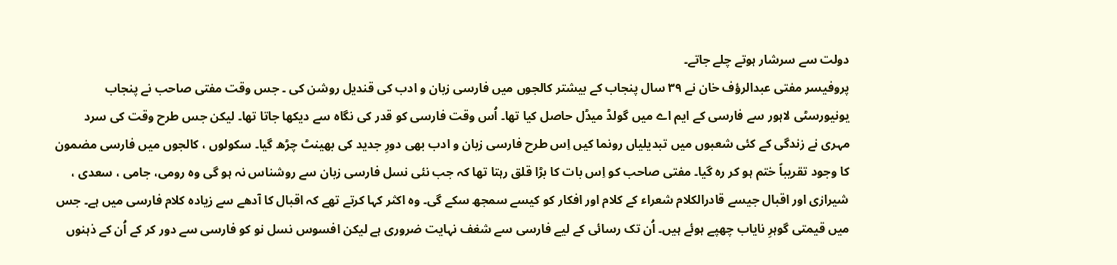دولت سے سرشار ہوتے چلے جاتے۔
پروفیسر مفتی عبدالرؤف خان نے ۳۹ سال پنجاب کے بیشتر کالجوں میں فارسی زبان و ادب کی قندیل روشن کی ۔ جس وقت مفتی صاحب نے پنجاب یونیورسٹی لاہور سے فارسی کے ایم اے میں گولڈ میڈل حاصل کیا تھا۔ اُس وقت فارسی کو قدر کی نگاہ سے دیکھا جاتا تھا۔ لیکن جس طرح وقت کی سرد مہری نے زندگی کے کئی شعبوں میں تبدیلیاں رونما کیں اِس طرح فارسی زبان و ادب بھی دورِ جدید کی بھینٹ چڑھ گیا۔ سکولوں ، کالجوں میں فارسی مضمون کا وجود تقریباً ختم ہو کر رہ گیا۔ مفتی صاحب کو اِس بات کا بڑا قلق رہتا تھا کہ جب نئی نسل فارسی زبان سے روشناس نہ ہو گی وہ رومی، جامی ، سعدی ، شیرازی اور اقبال جیسے قادرالکلام شعراء کے کلام اور افکار کو کیسے سمجھ سکے گی۔ وہ اکثر کہا کرتے تھے کہ اقبال کا آدھے سے زیادہ کلام فارسی میں ہے۔ جس میں قیمتی گوہرِ نایاب چھپے ہوئے ہیں۔ اُن تک رسائی کے لیے فارسی سے شغف نہایت ضروری ہے لیکن افسوس نسل نو کو فارسی سے دور کر کے اُن کے ذہنوں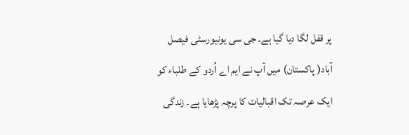پر قفل لگا دیا گیا ہے۔ جی سی یونیورسٹی فیصل آباد( پاکستان) میں آپ نے ایم اے اُردو کے طلباء کو ایک عرصہ تک اقبالیات کا پرچہ پڑھایا ہے۔ زندگی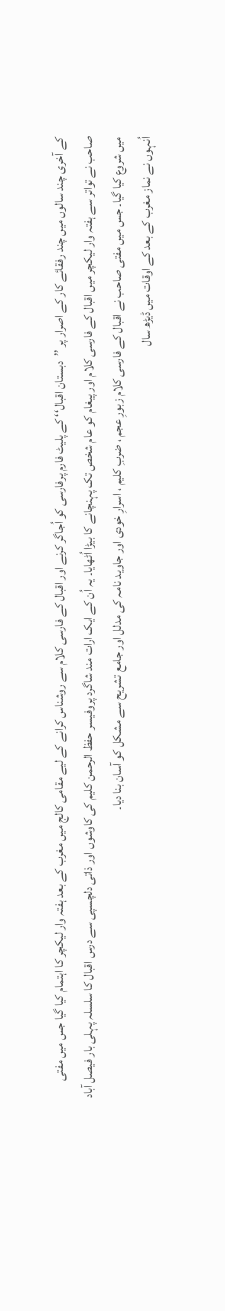کے آخری چند سالوں میں چند رفقائے کار کے اصرار پر ’’دبستان اقبال‘‘ کے پلیٹ فارم پرفارسی کو اُجاگر کرنے اور اقبال کے فارسی کلام سے روشناس کرانے کے لیے مقامی کالج میں مغرب کے بعد ہفتہ وار لیکچر کا اہتمام کیا گیا جس میں مفتی صاحب نے تواتر سے ہفتہ وار لیکچر میں اقبال کے فارسی کلام اور پیغام کو عام شخص تک پہنچانے کا بیڑا اُٹھایا۔ یہ اُن کے ایک ارات مند شاگرد پروفیسر حفظ الرحمن کلیم کی کاوشوں اور ذاتی دلچسپی سے درس اقبال کا سلسلہ پہلی بار فیصل آباد میں شروع کیا گیا۔ جس میں مفتی صاحب نے اقبال کے فارسی کلام زبورِ عجم ، ضربِ کلیم ، اسرارِ خودی اور جاوید نامہ کی مدلل اور جامع تشریح سے مشکل کو آسان بنا دیا۔
اُنہوں نے نماز مغرب کے بعد کے اوقات میں ڈیڑھ سال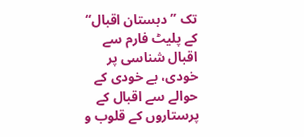تک ’’دبستان اقبال‘‘ کے پلیٹ فارم سے اقبال شناسی پر خودی، بے خودی کے حوالے سے اقبال کے پرستاروں کے قلوب و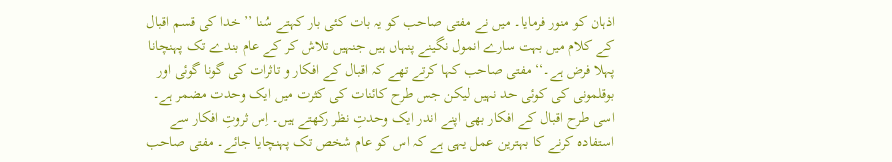اذہان کو منور فرمایا۔ میں نے مفتی صاحب کو یہ بات کئی بار کہتے سُنا ’’خدا کی قسم اقبال کے کلام میں بہت سارے انمول نگینے پنہاں ہیں جنہیں تلاش کر کے عام بندے تک پہنچانا پہلا فرض ہے۔‘‘ مفتی صاحب کہا کرتے تھے کہ اقبال کے افکار و تاثرات کی گونا گوئی اور بوقلمونی کی کوئی حد نہیں لیکن جس طرح کائنات کی کثرت میں ایک وحدت مضمر ہے۔ اسی طرح اقبال کے افکار بھی اپنے اندر ایک وحدتِ نظر رکھتے ہیں۔ اِس ثروتِ افکار سے استفادہ کرنے کا بہترین عمل یہی ہے کہ اس کو عام شخص تک پہنچایا جائے۔ مفتی صاحب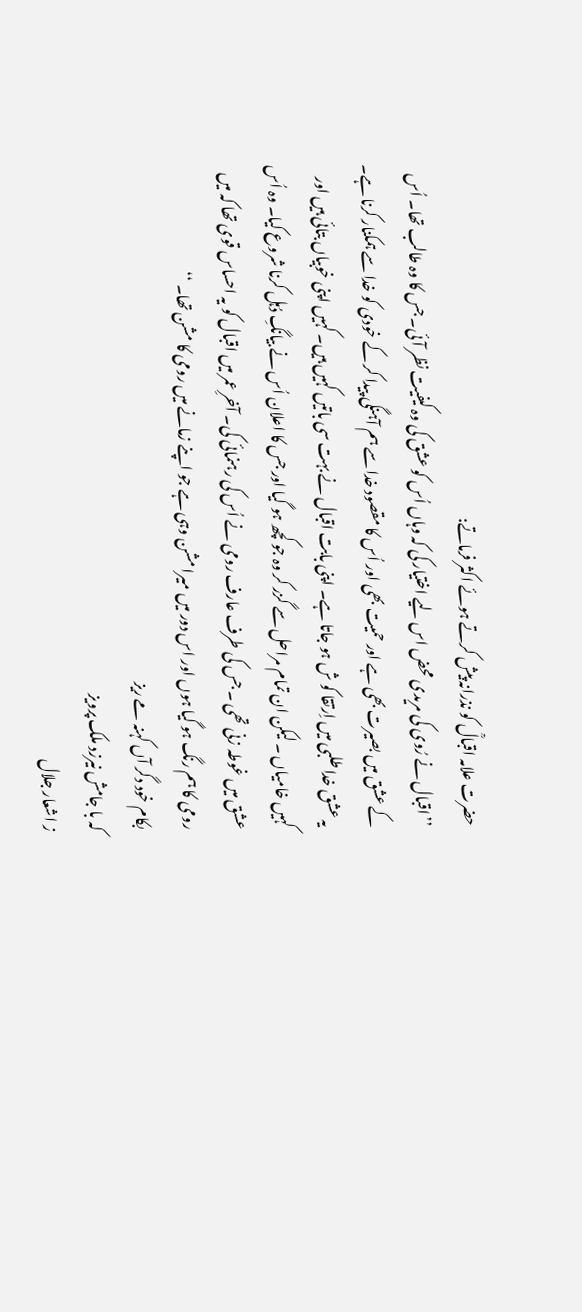حضرت علامہ اقبالؒ کو نذرانہ پیش کرتے ہوئے اکثر فرماتے:
’’اقبال نے رُوی کی مریدی محض اس لیے اختیار کی کہ وہاں اُس کو عشق کی وہ کیفیت نظر آئی۔ جس کا وہ طالب تھا۔ اُس کے عشق میں بصیرت بھی ہے اور حمیت بھی اور اُس کا مقصود خدا سے ہم آہنگی پیدا کر کے خودی کو خدا سے ہمکنار کرنا ہے۔ یہ عشق خدا طلبی میں اِرتقا کو ش ہو جاتا ہے۔ اپنی بابت اقبال نے بہت سی باتیں کہیں ہیں۔ کہیں اپنی خوبیاں بتائی ہیں اور کہیں خامیاں ۔ لیکن ان تمام مراحل سے گزر کر وہ جو کچھ ہو گیا اور جس کا اعلان اُس نے بیانگِ دُہل کرنا شروع کیا۔ وہ اُس عشق میں غوطہ زنی تھی ۔ جس کی طرف عارف رومی نے اُس کی رہنمائی کی۔ آخرِ عمر میں اقبال کو یہ احساس قوی تھا کہ میں رومی کا ہم رنگ ہو گیا ہوں اور اس دور میں میرا مشن وہی ہے جو اپنے زمانے میں رومی کا مشن تھا۔ ‘‘
بکام خود دگر آں کہنہ مے ریز
کہ با جامش نیرزد ملک پرویز
ز اشعار جلال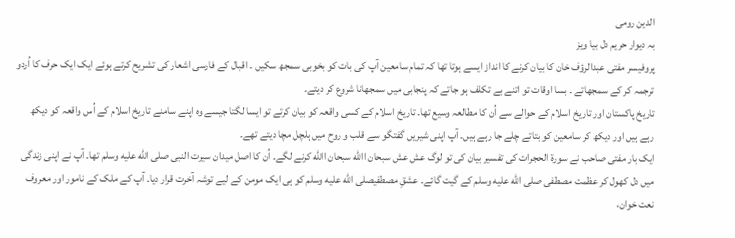الدین رومی
بہ دیوار حریم دل بیا ویز
پروفیسر مفتی عبدالرؤف خان کا بیان کرنے کا انداز ایسے ہوتا تھا کہ تمام سامعین آپ کی بات کو بخوبی سمجھ سکیں ۔ اقبال کے فارسی اشعار کی تشریح کرتے ہوئے ایک ایک حرف کا اُردو ترجمہ کر کے سمجھاتے ۔ بسا اوقات تو اتنے بے تکلف ہو جاتے کہ پنجابی میں سمجھانا شروع کر دیتے۔
تاریخ پاکستان اور تاریخ اسلام کے حوالے سے اُن کا مطالعہ وسیع تھا۔ تاریخ اسلام کے کسی واقعہ کو بیان کرتے تو ایسا لگتا جیسے وہ اپنے سامنے تاریخ اسلام کے اُس واقعہ کو دیکھ رہے ہیں اور دیکھ کر سامعین کو بتاتے چلے جا رہے ہیں۔ آپ اپنی شیریں گفتگو سے قلب و روح میں ہلچل مچا دیتے تھے۔
ایک بار مفتی صاحب نے سورۃ الحجرات کی تفسیر بیان کی تو لوگ عش عش سبحان االله سبحان االله کرنے لگے۔ اُن کا اصل میدان سیرت النبی صلى الله عليه وسلم تھا۔ آپ نے اپنی زندگی میں دل کھول کر عظمت مصطفی صلى الله عليه وسلم کے گیت گائے۔ عشقِ مصطفیصلى الله عليه وسلم کو ہی ایک مومن کے لیے توشہ آخرت قرار دیا۔ آپ کے ملک کے نامور اور معروف نعت خوان،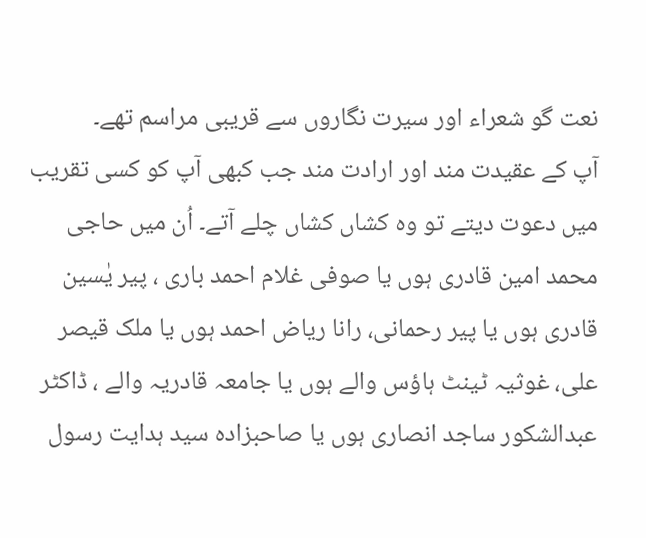نعت گو شعراء اور سیرت نگاروں سے قریبی مراسم تھے۔
آپ کے عقیدت مند اور ارادت مند جب کبھی آپ کو کسی تقریب میں دعوت دیتے تو وہ کشاں کشاں چلے آتے۔ اُن میں حاجی محمد امین قادری ہوں یا صوفی غلام احمد باری ، پیر یٰسین قادری ہوں یا پیر رحمانی، رانا ریاض احمد ہوں یا ملک قیصر علی، غوثیہ ٹینٹ ہاؤس والے ہوں یا جامعہ قادریہ والے ، ڈاکٹر عبدالشکور ساجد انصاری ہوں یا صاحبزادہ سید ہدایت رسول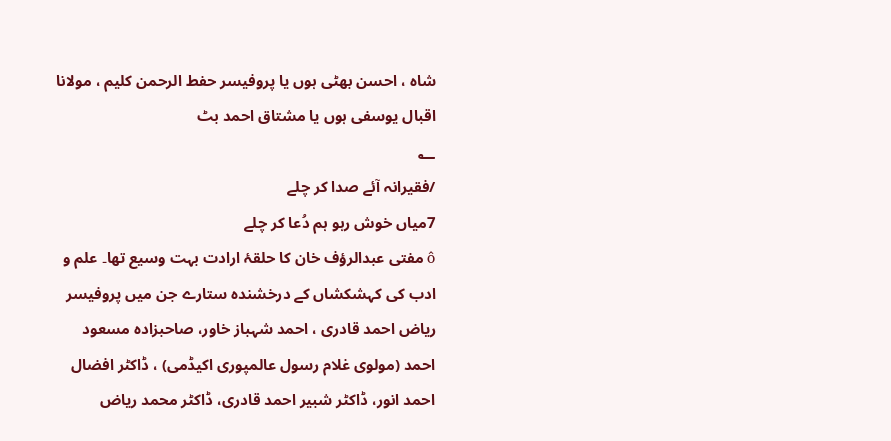شاہ ، احسن بھٹی ہوں یا پروفیسر حفط الرحمن کلیم ، مولانا اقبال یوسفی ہوں یا مشتاق احمد بٹ
؂
/فقیرانہ آئے صدا کر چلے
7میاں خوش رہو ہم دُعا کر چلے
ô مفتی عبدالرؤف خان کا حلقۂ ارادت بہت وسیع تھا۔ علم و ادب کی کہشکشاں کے درخشندہ ستارے جن میں پروفیسر ریاض احمد قادری ، احمد شہباز خاور، صاحبزادہ مسعود احمد (مولوی غلام رسول عالمپوری اکیڈمی) ، ڈاکٹر افضال احمد انور، ڈاکٹر شبیر احمد قادری، ڈاکٹر محمد ریاض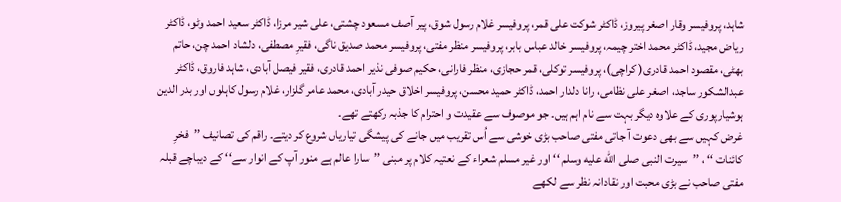شاہد، پروفیسر وقار اصغر پیروز، ڈاکٹر شوکت علی قمر، پروفیسر غلام رسول شوق، پیر آصف مسعود چشتی، علی شیر مرزا، ڈاکٹر سعید احمد وٹو، ڈاکٹر ریاض مجید، ڈاکٹر محمد اختر چیمہ، پروفیسر خالد عباس بابر، پروفیسر منظر مفتی، پروفیسر محمد صدیق ناگی، فقیرِ مصطفی، دلشاد احمد چن، حاتم بھٹی، مقصود احمد قادری( کراچی)، پروفیسر توکلی، قمر حجازی، منظر فارانی، حکیم صوفی نذیر احمد قادری، فقیر فیصل آبادی، شاہد فاروق، ڈاکٹر عبدالشکور ساجد، اصغر علی نظامی، رانا دلدار احمد، ڈاکٹر حمید محسن، پروفیسر اخلاق حیدر آبادی، محمد عامر گلزار، غلام رسول کاہلوں اور بدر الدین ہوشیارپوری کے علاوہ دیگر بہت سے نام اہم ہیں۔ جو موصوف سے عقیدت و احترام کا جذبہ رکھتے تھے۔
غرض کہیں سے بھی دعوت آ جاتی مفتی صاحب بڑی خوشی سے اُس تقریب میں جانے کی پیشگی تیاریاں شروع کر دیتے۔ راقم کی تصانیف ’’فخرِ کائنات ‘‘ ، ’’سیرت النبی صلى الله عليه وسلم ‘‘ اور غیر مسلم شعراء کے نعتیہ کلام پر مبنی ’’سارا عالم ہے منور آپ کے انوار سے‘‘ کے دیباچے قبلہ مفتی صاحب نے بڑی محبت اور نقادانہ نظر سے لکھے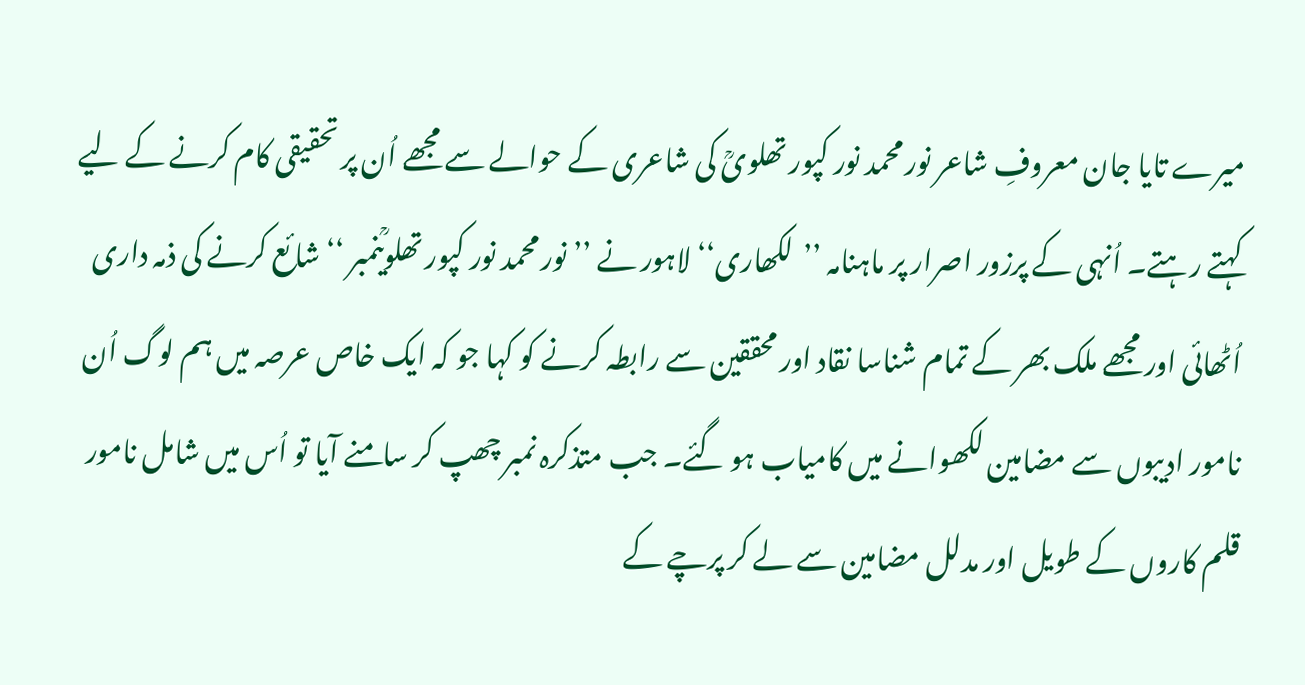میرے تایا جان معروفِ شاعر نور محمد نور کپور تھلویؒ کی شاعری کے حوالے سے مجھے اُن پر تحقیقی کام کرنے کے لیے کہتے رہتے۔ اُنہی کے پرزور اصرار پر ماہنامہ ’’لکھاری‘‘ لاہور نے ’’نور محمد نور کپور تھلویؒنمبر ‘‘ شائع کرنے کی ذمہ داری اُٹھائی اور مجھے ملک بھر کے تمام شناسا نقاد اور محققین سے رابطہ کرنے کو کہا جو کہ ایک خاص عرصہ میں ہم لوگ اُن نامور ادیبوں سے مضامین لکھوانے میں کامیاب ہو گئے۔ جب متذکرہ نمبر چھپ کر سامنے آیا تو اُس میں شامل نامور قلم کاروں کے طویل اور مدلل مضامین سے لے کر پرچے کے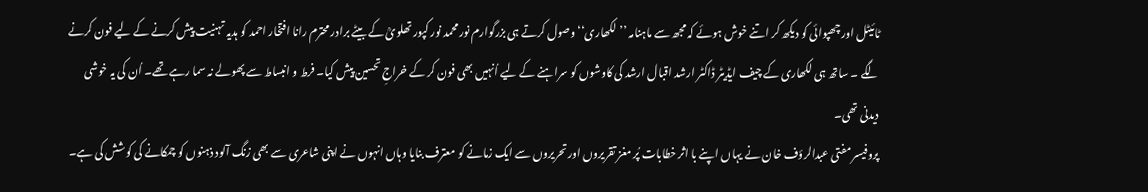ٹائیٹل اور چھپوائی کو دیکھ کر اتنے خوش ہوئے کہ مجھ سے ماہنامہ ’’لکھاری‘‘وصول کرتے ہی بزرگوارم نور محمد نور کپور تھلویؒ کے بیٹے برادر محترم رانا افتخار احمد کو ہدیہ تہنیت پیش کرنے کے لیے فون کرنے لگے ۔ ساتھ ہی لکھاری کے چیف ایڈیٹر ڈاکٹر ارشد اقبال ارشد کی کاوشوں کو سراہنے کے لیے اُنہیں بھی فون کر کے خراجِ تحسین پیش کیا۔ فرط و انبساط سے پھولے نہ سما رہے تھے۔ اُن کی یہ خوشی دیدنی تھی۔
پروفیسر مفتی عبدالرؤف خان نے یہاں اپنے با اثر خطابات پُر مغز تقریروں اور تحریروں سے ایک زمانے کو معترف بنایا وہاں انہوں نے اپنی شاعری سے بھی زنگ آلود ذہنوں کو چمکانے کی کوشش کی ہے۔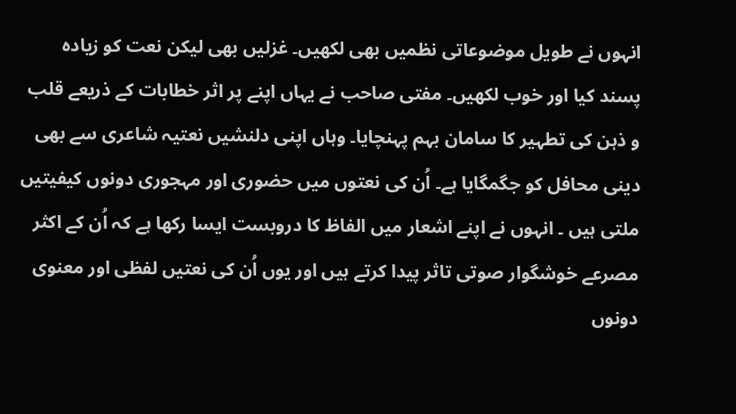انہوں نے طویل موضوعاتی نظمیں بھی لکھیں۔ غزلیں بھی لیکن نعت کو زیادہ پسند کیا اور خوب لکھیں۔ مفتی صاحب نے یہاں اپنے پر اثر خطابات کے ذریعے قلب و ذہن کی تطہیر کا سامان بہم پہنچایا۔ وہاں اپنی دلنشیں نعتیہ شاعری سے بھی دینی محافل کو جگمگایا ہے۔ اُن کی نعتوں میں حضوری اور مہجوری دونوں کیفیتیں ملتی ہیں ۔ انہوں نے اپنے اشعار میں الفاظ کا دروبست ایسا رکھا ہے کہ اُن کے اکثر مصرعے خوشگوار صوتی تاثر پیدا کرتے ہیں اور یوں اُن کی نعتیں لفظی اور معنوی دونوں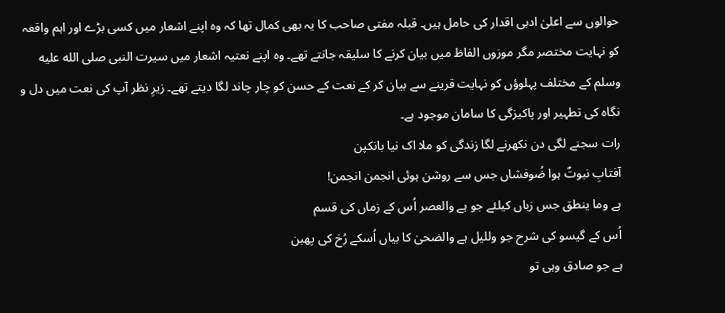حوالوں سے اعلیٰ ادبی اقدار کی حامل ہیں۔ قبلہ مفتی صاحب کا یہ بھی کمال تھا کہ وہ اپنے اشعار میں کسی بڑے اور اہم واقعہ کو نہایت مختصر مگر موزوں الفاظ میں بیان کرنے کا سلیقہ جانتے تھے۔ وہ اپنے نعتیہ اشعار میں سیرت النبی صلى الله عليه وسلم کے مختلف پہلوؤں کو نہایت قرینے سے بیان کر کے نعت کے حسن کو چار چاند لگا دیتے تھے۔ زیرِ نظر آپ کی نعت میں دل و نگاہ کی تطہیر اور پاکیزگی کا سامان موجود ہے۔
رات سجنے لگی دن نکھرنے لگا زندگی کو ملا اک نیا بانکپن
آفتابِ نبوتؐ ہوا ضُوفشاں جس سے روشن ہوئی انجمن انجمن!
ہے وما ینطق جس زباں کیلئے جو ہے والعصر اُس کے زماں کی قسم
اُس کے گیسو کی شرح جو وللیل ہے والضحیٰ کا بیاں اُسکے رُخ کی پھبن
ہے جو صادق وہی تو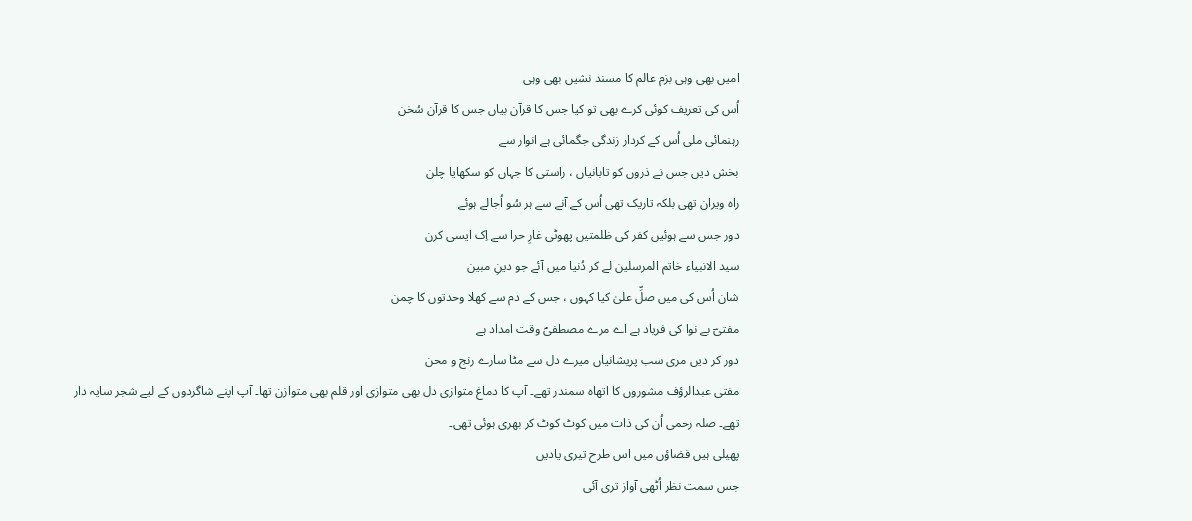امیں بھی وہی بزم عالم کا مسند نشیں بھی وہی
اُس کی تعریف کوئی کرے بھی تو کیا جس کا قرآن بیاں جس کا قرآن سُخن
رہنمائی ملی اُس کے کردار زندگی جگمائی ہے انوار سے
بخش دیں جس نے ذروں کو تابانیاں ، راستی کا جہاں کو سکھایا چلن
راہ ویران تھی بلکہ تاریک تھی اُس کے آنے سے ہر سُو اُجالے ہوئے
دور جس سے ہوئیں کفر کی ظلمتیں پھوٹی غارِ حرا سے اِک ایسی کرن
سید الانبیاء خاتم المرسلین لے کر دُنیا میں آئے جو دینِ مبین
شان اُس کی میں صلِّ علیٰ کیا کہوں ، جس کے دم سے کھلا وحدتوں کا چمن
مفتیؔ بے نوا کی فریاد ہے اے مرے مصطفیؐ وقت امداد ہے
دور کر دیں مری سب پریشانیاں میرے دل سے مٹا سارے رنج و محن
مفتی عبدالرؤف مشوروں کا اتھاہ سمندر تھے۔ آپ کا دماغ متوازی دل بھی متوازی اور قلم بھی متوازن تھا۔ آپ اپنے شاگردوں کے لیے شجر سایہ دار تھے۔ صلہ رحمی اُن کی ذات میں کوٹ کوٹ کر بھری ہوئی تھی۔
پھیلی ہیں فضاؤں میں اس طرح تیری یادیں
جس سمت نظر اُٹھی آواز تری آئی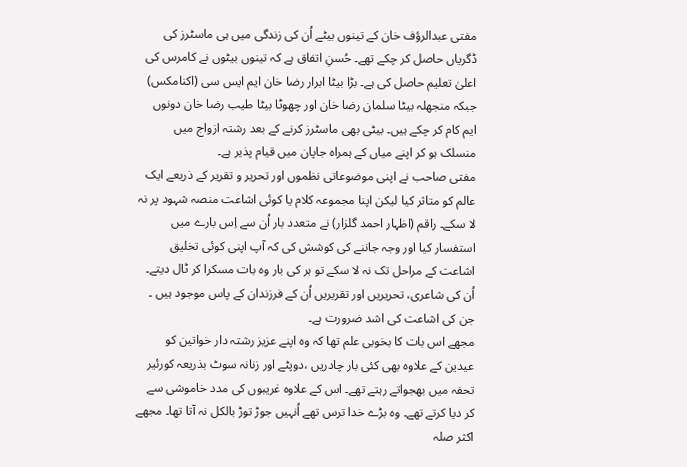مفتی عبدالرؤف خان کے تینوں بیٹے اُن کی زندگی میں ہی ماسٹرز کی ڈگریاں حاصل کر چکے تھے۔ حُسنِ اتفاق ہے کہ تینوں بیٹوں نے کامرس کی اعلیٰ تعلیم حاصل کی ہے۔ بڑا بیٹا ابرار رضا خان ایم ایس سی (اکنامکس) جبکہ منجھلہ بیٹا سلمان رضا خان اور چھوٹا بیٹا طیب رضا خان دونوں ایم کام کر چکے ہیں۔ بیٹی بھی ماسٹرز کرنے کے بعد رشتہ ازواج میں منسلک ہو کر اپنے میاں کے ہمراہ جاپان میں قیام پذیر ہے۔
مفتی صاحب نے اپنی موضوعاتی نظموں اور تحریر و تقریر کے ذریعے ایک عالم کو متاثر کیا لیکن اپنا مجموعہ کلام یا کوئی اشاعت منصہ شہود پر نہ لا سکے۔ راقم (اظہار احمد گلزار) نے متعدد بار اُن سے اِس بارے میں استفسار کیا اور وجہ جاننے کی کوشش کی کہ آپ اپنی کوئی تخلیق اشاعت کے مراحل تک نہ لا سکے تو ہر کی بار وہ بات مسکرا کر ٹال دیتے۔ اُن کی شاعری، تحریریں اور تقریریں اُن کے فرزندان کے پاس موجود ہیں ۔ جن کی اشاعت کی اشد ضرورت ہے۔
مجھے اس بات کا بخوبی علم تھا کہ وہ اپنے عزیز رشتہ دار خواتین کو عیدین کے علاوہ بھی کئی بار چادریں ،دوپٹے اور زنانہ سوٹ بذریعہ کورئیر تحفہ میں بھجواتے رہتے تھے۔ اس کے علاوہ غریبوں کی مدد خاموشی سے کر دیا کرتے تھے۔ وہ بڑے خدا ترس تھے اُنہیں جوڑ توڑ بالکل نہ آتا تھا۔ مجھے اکثر صلہ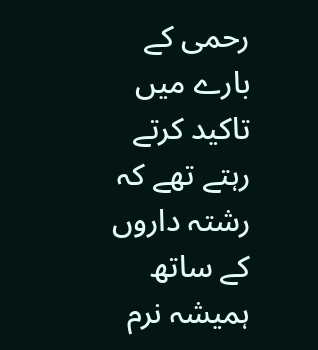رحمی کے بارے میں تاکید کرتے رہتے تھے کہ رشتہ داروں کے ساتھ ہمیشہ نرم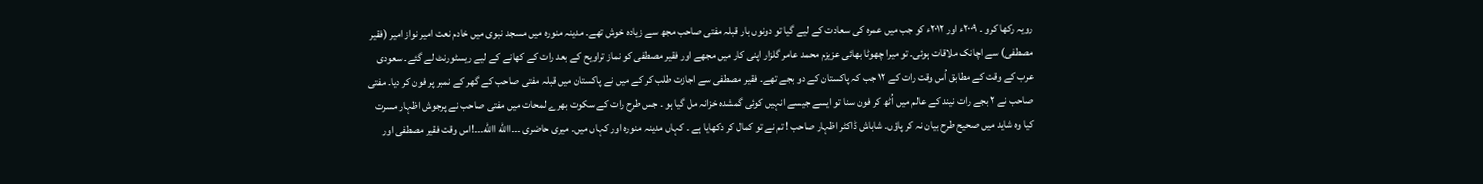رویہ رکھا کرو ۔ ۲۰۰۹ء اور ۲۰۱۲ء کو جب میں عمرہ کی سعادت کے لیے گیا تو دونوں بار قبلہ مفتی صاحب مجھ سے زیادہ خوش تھے۔ مدینہ منورہ میں مسجد نبوی میں خادم نعت امیر نواز امیر (فقیر مصطفی) سے اچانک ملاقات ہوئی۔ تو میرا چھوٹا بھائی عزیزم محمد عامر گلزار اپنی کار میں مجھے اور فقیر مصطفی کو نماز تراویح کے بعد رات کے کھانے کے لیے ریسٹورنٹ لے گئے۔ سعودی عرب کے وقت کے مطابق اُس وقت رات کے ۱۲ جب کہ پاکستان کے دو بجے تھے۔ فقیر مصطفی سے اجازت طلب کر کے میں نے پاکستان میں قبلہ مفتی صاحب کے گھر کے نمبر پر فون کر دیا۔ مفتی صاحب نے ۲ بجے رات نیند کے عالم میں اُٹھ کر فون سنا تو ایسے جیسے انہیں کوئی گمشدہ خزانہ مل گیا ہو ۔ جس طرح رات کے سکوت بھرے لمحات میں مفتی صاحب نے پرجوش اظہار مسرت کیا وہ شاید میں صحیح طرح بیان نہ کر پاؤں۔ شاباش ڈاکٹر اظہار صاحب ! تم نے تو کمال کر دکھایا ہے ۔ کہاں مدینہ منورہ اور کہاں میں۔ میری حاضری ۔۔۔االله االله۔۔۔!اس وقت فقیر مصطفی اور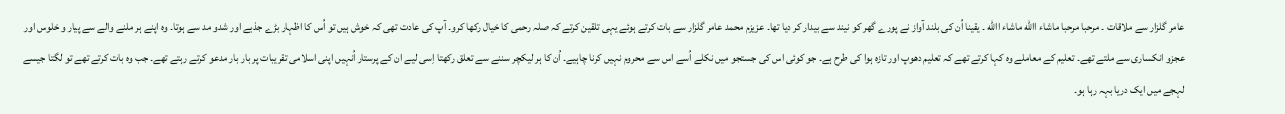عامر گلزار سے ملاقات ۔ مرحبا مرحبا ماشاء االله ماشاء االله ۔ یقینا اُن کی بلند آواز نے پورے گھر کو نیند سے بیدار کر دیا تھا۔ عزیزم محمد عامر گلزار سے بات کرتے ہوئے یہی تلقین کرتے کہ صلہ رحمی کا خیال رکھا کرو۔ آپ کی عادت تھی کہ خوش ہیں تو اُس کا اظہار بڑے جذبے اور شدو مد سے ہوتا۔ وہ اپنے ہر ملنے والے سے پیار و خلوس اور عجزو انکساری سے ملتے تھے۔ تعلیم کے معاملے وہ کہا کرتے تھے کہ تعلیم دھوپ اور تازہ ہوا کی طرح ہے۔ جو کوئی اس کی جستجو میں نکلے اُسے اس سے محروم نہیں کرنا چاہیے۔ اُن کا ہر لیکچر سننے سے تعلق رکھتا اِسی لیے ان کے پرستار اُنہیں اپنی اسلامی تقریبات پر بار بار مدعو کرتے رہتے تھے۔ جب وہ بات کرتے تھے تو لگتا جیسے لہجے میں ایک دریا بہہ رہا ہو۔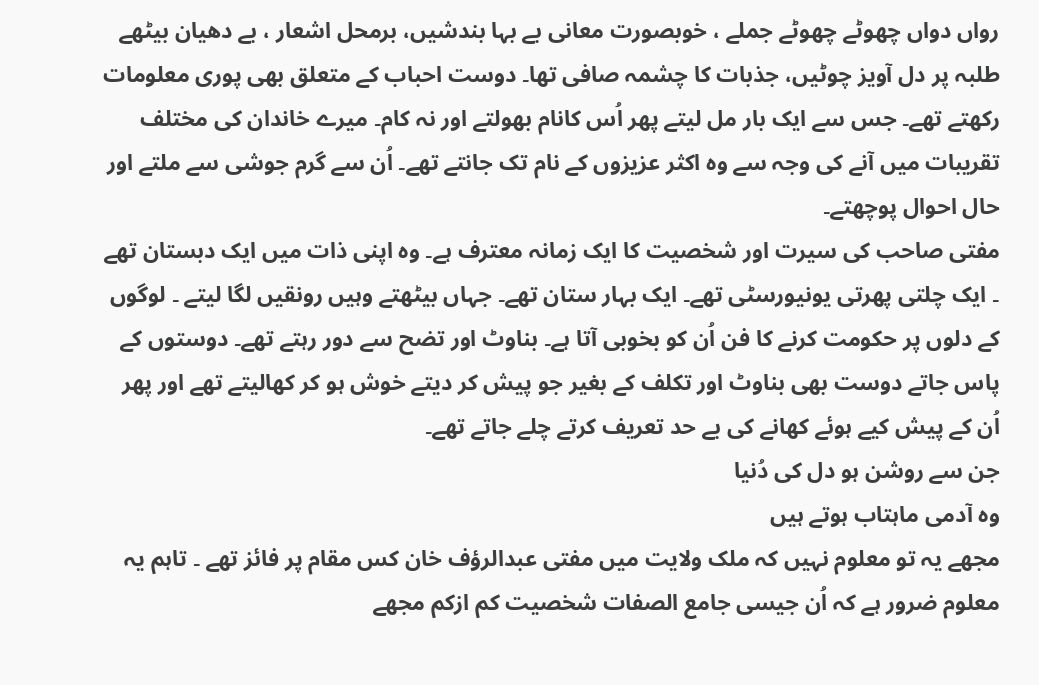رواں دواں چھوٹے چھوٹے جملے ، خوبصورت معانی بے بہا بندشیں، برمحل اشعار ، بے دھیان بیٹھے طلبہ پر دل آویز چوٹیں، جذبات کا چشمہ صافی تھا۔ دوست احباب کے متعلق بھی پوری معلومات رکھتے تھے۔ جس سے ایک بار مل لیتے پھر اُس کانام بھولتے اور نہ کام۔ میرے خاندان کی مختلف تقریبات میں آنے کی وجہ سے وہ اکثر عزیزوں کے نام تک جانتے تھے۔ اُن سے گرم جوشی سے ملتے اور حال احوال پوچھتے۔
مفتی صاحب کی سیرت اور شخصیت کا ایک زمانہ معترف ہے۔ وہ اپنی ذات میں ایک دبستان تھے ۔ ایک چلتی پھرتی یونیورسٹی تھے۔ ایک بہار ستان تھے۔ جہاں بیٹھتے وہیں رونقیں لگا لیتے ۔ لوگوں کے دلوں پر حکومت کرنے کا فن اُن کو بخوبی آتا ہے۔ بناوٹ اور تضح سے دور رہتے تھے۔ دوستوں کے پاس جاتے دوست بھی بناوٹ اور تکلف کے بغیر جو پیش کر دیتے خوش ہو کر کھالیتے تھے اور پھر اُن کے پیش کیے ہوئے کھانے کی بے حد تعریف کرتے چلے جاتے تھے۔
جن سے روشن ہو دل کی دُنیا
وہ آدمی ماہتاب ہوتے ہیں
مجھے یہ تو معلوم نہیں کہ ملک ولایت میں مفتی عبدالرؤف خان کس مقام پر فائز تھے ۔ تاہم یہ معلوم ضرور ہے کہ اُن جیسی جامع الصفات شخصیت کم ازکم مجھے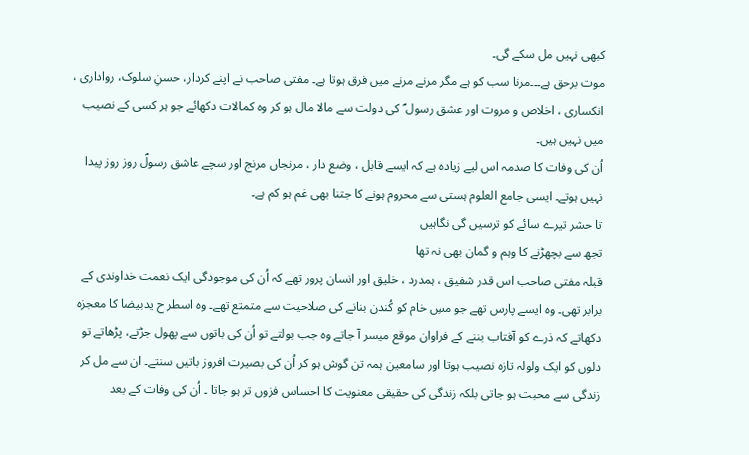کبھی نہیں مل سکے گی۔
موت برحق ہے۔۔۔مرنا سب کو ہے مگر مرنے مرنے میں فرق ہوتا ہے۔ مفتی صاحب نے اپنے کردار، حسنِ سلوک، رواداری ، انکساری ، اخلاص و مروت اور عشق رسول ؐ کی دولت سے مالا مال ہو کر وہ کمالات دکھائے جو ہر کسی کے نصیب میں نہیں ہیں۔
اُن کی وفات کا صدمہ اس لیے زیادہ ہے کہ ایسے قابل ، وضع دار ، مرنجاں مرنج اور سچے عاشق رسولؐ روز روز پیدا نہیں ہوتے۔ ایسی جامع العلوم ہستی سے محروم ہونے کا جتنا بھی غم ہو کم ہے۔
تا حشر تیرے سائے کو ترسیں گی نگاہیں
تجھ سے بچھڑنے کا وہم و گمان بھی نہ تھا
قبلہ مفتی صاحب اس قدر شفیق ، ہمدرد ، خلیق اور انسان پرور تھے کہ اُن کی موجودگی ایک نعمت خداوندی کے برابر تھی۔ وہ ایسے پارس تھے جو مسِ خام کو کُندن بنانے کی صلاحیت سے متمتع تھے۔ وہ اسطر ح یدبیضا کا معجزہ دکھاتے کہ ذرے کو آفتاب بننے کے فراوان موقع میسر آ جاتے وہ جب بولتے تو اُن کی باتوں سے پھول جڑتے، پڑھاتے تو دلوں کو ایک ولولہ تازہ نصیب ہوتا اور سامعین ہمہ تن گوش ہو کر اُن کی بصیرت افروز باتیں سنتے۔ ان سے مل کر زندگی سے محبت ہو جاتی بلکہ زندگی کی حقیقی معنویت کا احساس فزوں تر ہو جاتا ۔ اُن کی وفات کے بعد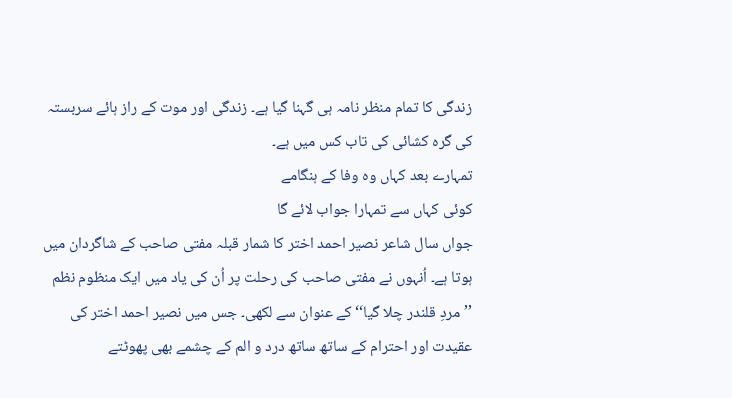زندگی کا تمام منظر نامہ ہی گہنا گیا ہے۔ زندگی اور موت کے راز ہائے سربستہ کی گرہ کشائی کی تاب کس میں ہے۔
تمہارے بعد کہاں وہ وفا کے ہنگامے
کوئی کہاں سے تمہارا جواب لائے گا
جواں سال شاعر نصیر احمد اختر کا شمار قبلہ مفتی صاحب کے شاگردان میں ہوتا ہے۔ اُنہوں نے مفتی صاحب کی رحلت پر اُن کی یاد میں ایک منظوم نظم ’’مردِ قلندر چلا گیا‘‘ کے عنوان سے لکھی۔ جس میں نصیر احمد اختر کی عقیدت اور احترام کے ساتھ ساتھ درد و الم کے چشمے بھی پھوٹتے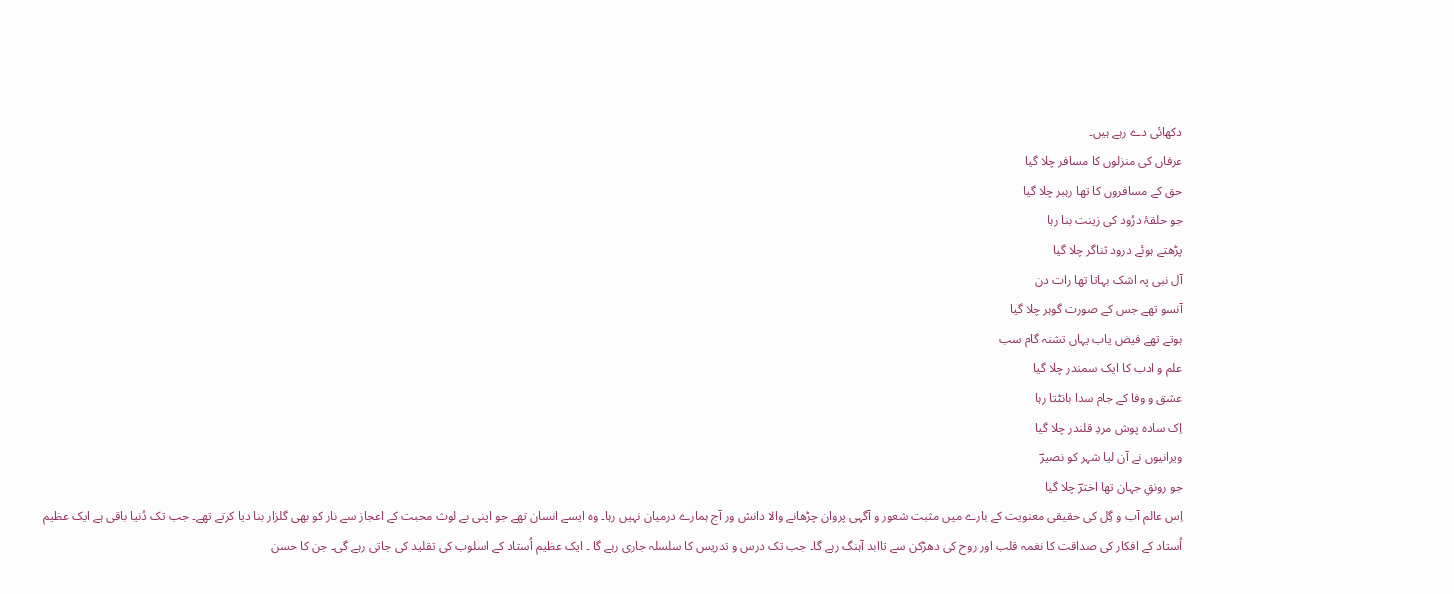دکھائی دے رہے ہیں۔
عرفاں کی منزلوں کا مسافر چلا گیا
حق کے مسافروں کا تھا رہبر چلا گیا
جو حلقۂ درُود کی زینت بنا رہا
پڑھتے ہوئے درود ثناگر چلا گیا
آل نبی پہ اشک بہاتا تھا رات دن
آنسو تھے جس کے صورت گوہر چلا گیا
ہوتے تھے فیض یاب یہاں تشنہ گام سب
علم و ادب کا ایک سمندر چلا گیا
عشق و وفا کے جام سدا بانٹتا رہا
اِک سادہ پوش مردِ قلندر چلا گیا
ویرانیوں نے آن لیا شہر کو نصیرؔ
جو رونقِ جہان تھا اخترؔ چلا گیا
اِس عالم آب و گِل کی حقیقی معنویت کے بارے میں مثبت شعور و آگہی پروان چڑھانے والا دانش ور آج ہمارے درمیان نہیں رہا۔ وہ ایسے انسان تھے جو اپنی بے لوث محبت کے اعجاز سے نار کو بھی گلزار بنا دیا کرتے تھے۔ جب تک دُنیا باقی ہے ایک عظیم اُستاد کے افکار کی صداقت کا نغمہ قلب اور روح کی دھڑکن سے تاابد آہنگ رہے گا۔ جب تک درس و تدریس کا سلسلہ جاری رہے گا ۔ ایک عظیم اُستاد کے اسلوب کی تقلید کی جاتی رہے گی۔ جن کا حسن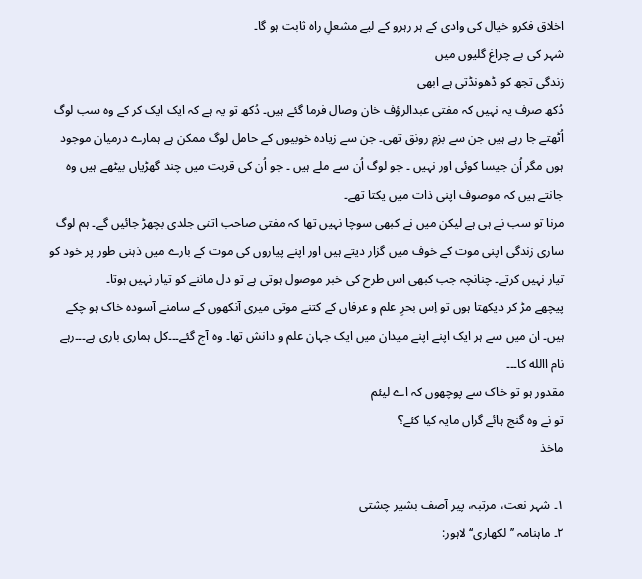اخلاق فکرو خیال کی وادی کے ہر رہرو کے لیے مشعلِ راہ ثابت ہو گا۔
شہر کی بے چراغ گلیوں میں
زندگی تجھ کو ڈھونڈتی ہے ابھی
دُکھ صرف یہ نہیں کہ مفتی عبدالرؤف خان وصال فرما گئے ہیں۔ دُکھ تو یہ ہے کہ ایک ایک کر کے وہ سب لوگ اُٹھتے جا رہے ہیں جن سے بزمِ رونق تھی۔ جن سے زیادہ خوبیوں کے حامل لوگ ممکن ہے ہمارے درمیان موجود ہوں مگر اُن جیسا کوئی اور نہیں ۔ جو لوگ اُن سے ملے ہیں ۔ جو اُن کی قربت میں چند گھڑیاں بیٹھے ہیں وہ جانتے ہیں کہ موصوف اپنی ذات میں یکتا تھے۔
مرنا تو سب نے ہی ہے لیکن میں نے کبھی سوچا نہیں تھا کہ مفتی صاحب اتنی جلدی بچھڑ جائیں گے۔ ہم لوگ ساری زندگی اپنی موت کے خوف میں گزار دیتے ہیں اور اپنے پیاروں کی موت کے بارے میں ذہنی طور پر خود کو تیار نہیں کرتے۔ چنانچہ جب کبھی اس طرح کی خبر موصول ہوتی ہے تو دل ماننے کو تیار نہیں ہوتا۔
پیچھے مڑ کر دیکھتا ہوں تو اِس بحرِ علم و عرفاں کے کتنے موتی میری آنکھوں کے سامنے آسودہ خاک ہو چکے ہیں۔ ان میں سے ہر ایک اپنے اپنے میدان میں ایک جہان علم و دانش تھا۔ وہ آج گئے۔۔۔کل ہماری باری ہے۔۔۔رہے نام االله کا۔۔۔
مقدور ہو تو خاک سے پوچھوں کہ اے لیئم
تو نے وہ گنج ہائے گراں مایہ کیا کئے؟
ماخذ

۱۔ شہر نعت، مرتبہ، پیر آصف بشیر چشتی
۲۔ ماہنامہ ’’لکھاری‘‘ لاہور: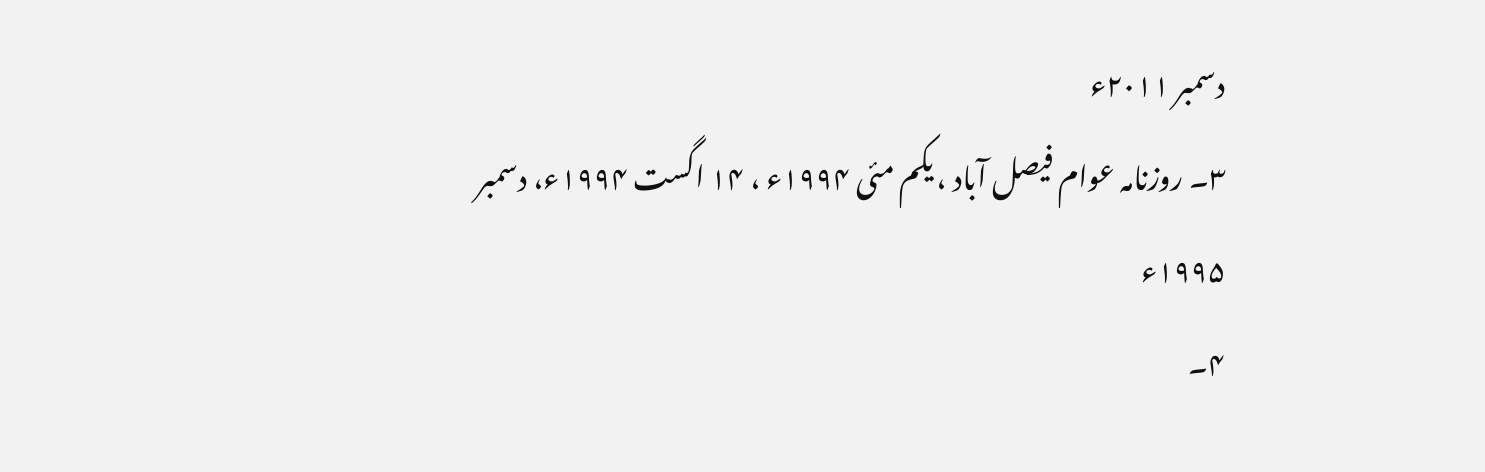دسمبر ۲۰۱۱ء
۳۔ روزنامہ عوام فیصل آباد ، یکم مئی ۱۹۹۴ء ، ۱۴ اگست ۱۹۹۴ء، دسمبر ۱۹۹۵ء
۴۔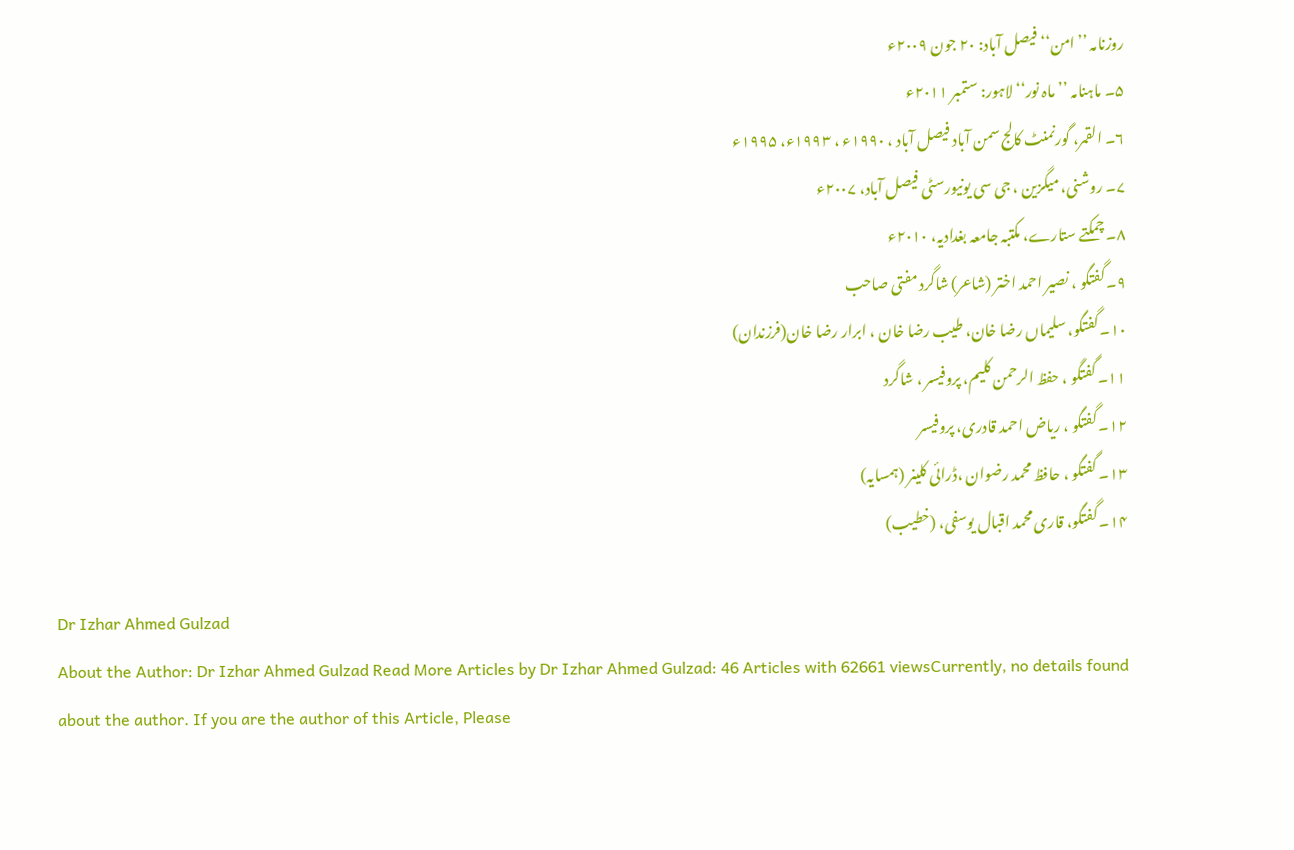روزنامہ ’’امن‘‘ فیصل آباد: ۲۰ جون ۲۰۰۹ء
۵۔ ماہنامہ ’’ماہ نور‘‘ لاہور: ستمبر ۲۰۱۱ء
۶۔ القمر، گورنمنٹ کالج سمن آباد فیصل آباد ، ۱۹۹۰ء ، ۱۹۹۳ء، ۱۹۹۵ء
۷۔ روشنی، میگزین ، جی سی یونیورسٹی فیصل آباد، ۲۰۰۷ء
۸۔ چمکتے ستارے، مکتبہ جامعہ بغدادیہ، ۲۰۱۰ء
۹۔ گفتگو ، نصیر احمد اختر (شاعر) شاگرد مفتی صاحب
۱۰۔ گفتگو، سلیماں رضا خان، طیب رضا خان ، ابرار رضا خان(فرزندان)
۱۱۔ گفتگو ، حفظ الرحمن کلیم، پروفیسر ، شاگرد
۱۲۔ گفتگو ، ریاض احمد قادری، پروفیسر
۱۳۔ گفتگو ، حافظ محمد رضوان ،ڈرائی کلینر (ہمسایہ)
۱۴۔ گفتگو، قاری محمد اقبال یوسفی، (خطیب)

Dr Izhar Ahmed Gulzad
About the Author: Dr Izhar Ahmed Gulzad Read More Articles by Dr Izhar Ahmed Gulzad: 46 Articles with 62661 viewsCurrently, no details found about the author. If you are the author of this Article, Please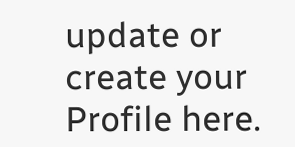update or create your Profile here.